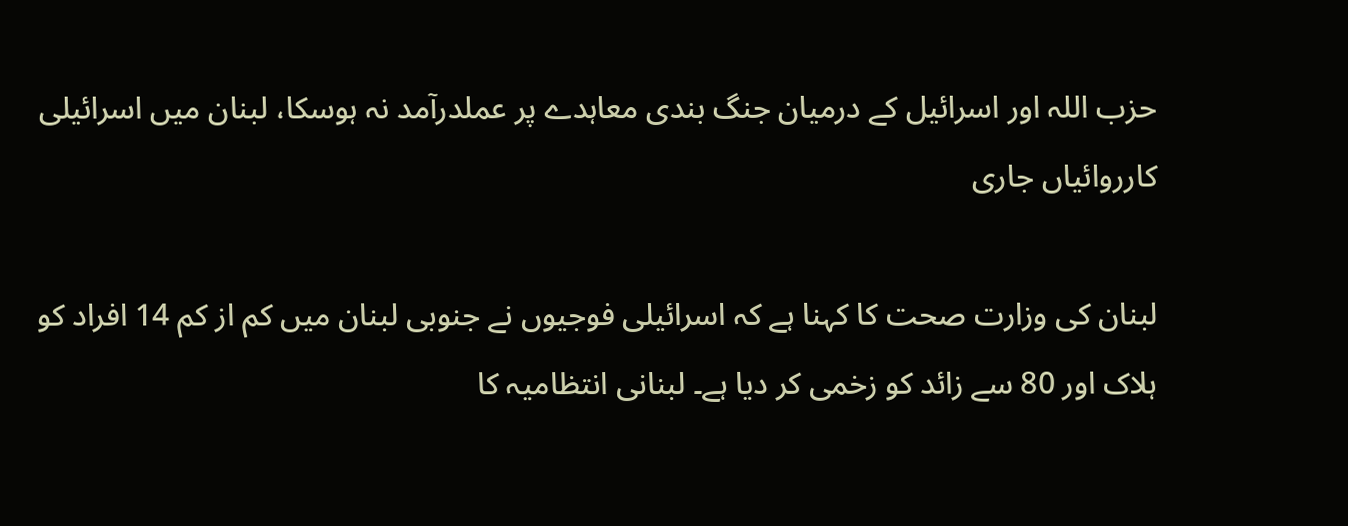حزب اللہ اور اسرائیل کے درمیان جنگ بندی معاہدے پر عملدرآمد نہ ہوسکا، لبنان میں اسرائیلی کارروائیاں جاری

لبنان کی وزارت صحت کا کہنا ہے کہ اسرائیلی فوجیوں نے جنوبی لبنان میں کم از کم 14 افراد کو ہلاک اور 80 سے زائد کو زخمی کر دیا ہے۔ لبنانی انتظامیہ کا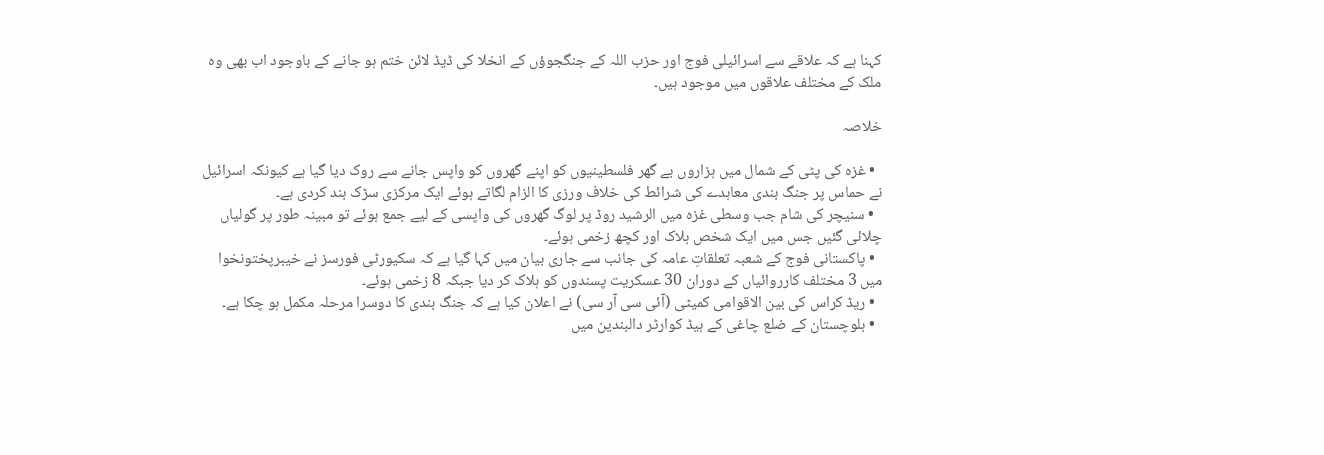کہنا ہے کہ علاقے سے اسرائیلی فوج اور حزب اللہ کے جنگجوؤں کے انخلا کی ڈیڈ لائن ختم ہو جانے کے باوجود اب بھی وہ ملک کے مختلف علاقوں میں موجود ہیں۔

خلاصہ

  • غزہ کی پٹی کے شمال میں ہزاروں بے گھر فلسطینیوں کو اپنے گھروں کو واپس جانے سے روک دیا گیا ہے کیونکہ اسرائیل نے حماس پر جنگ بندی معاہدے کی شرائط کی خلاف ورزی کا الزام لگاتے ہوئے ایک مرکزی سڑک بند کردی ہے۔
  • سنیچر کی شام جب وسطی غزہ میں الرشید روڈ پر لوگ گھروں کی واپسی کے لیے جمع ہوئے تو مبینہ طور پر گولیاں چلائی گئیں جس میں ایک شخص ہلاک اور کچھ زخمی ہوئے۔
  • پاکستانی فوج کے شعبہ تعلقاتِ عامہ کی جانب سے جاری بیان میں کہا گیا ہے کہ سکیورٹی فورسز نے خیبرپختونخوا میں 3 مختلف کارروائیاں کے دوران 30 عسکریت پسندوں کو ہلاک کر دیا جبکہ 8 زخمی ہوئے۔
  • ریڈ کراس کی بین الاقوامی کمیٹی (آئی سی آر سی) نے اعلان کیا ہے کہ جنگ بندی کا دوسرا مرحلہ مکمل ہو چکا ہے۔
  • بلوچستان کے ضلع چاغی کے ہیڈ کوارٹر دالبندین میں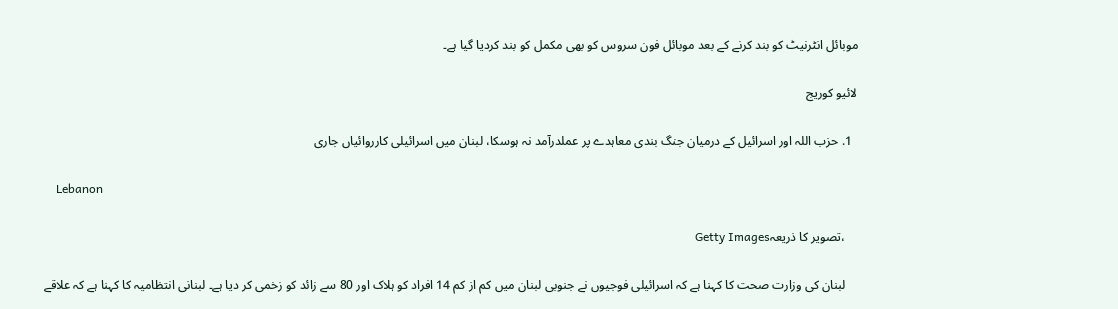موبائل انٹرنیٹ کو بند کرنے کے بعد موبائل فون سروس کو بھی مکمل کو بند کردیا گیا ہے۔

لائیو کوریج

  1. حزب اللہ اور اسرائیل کے درمیان جنگ بندی معاہدے پر عملدرآمد نہ ہوسکا، لبنان میں اسرائیلی کارروائیاں جاری

    Lebanon

    ،تصویر کا ذریعہGetty Images

    لبنان کی وزارت صحت کا کہنا ہے کہ اسرائیلی فوجیوں نے جنوبی لبنان میں کم از کم 14 افراد کو ہلاک اور 80 سے زائد کو زخمی کر دیا ہے۔ لبنانی انتظامیہ کا کہنا ہے کہ علاقے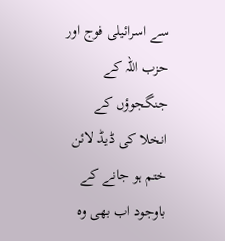سے اسرائیلی فوج اور حزب اللہ کے جنگجوؤں کے انخلا کی ڈیڈ لائن ختم ہو جانے کے باوجود اب بھی وہ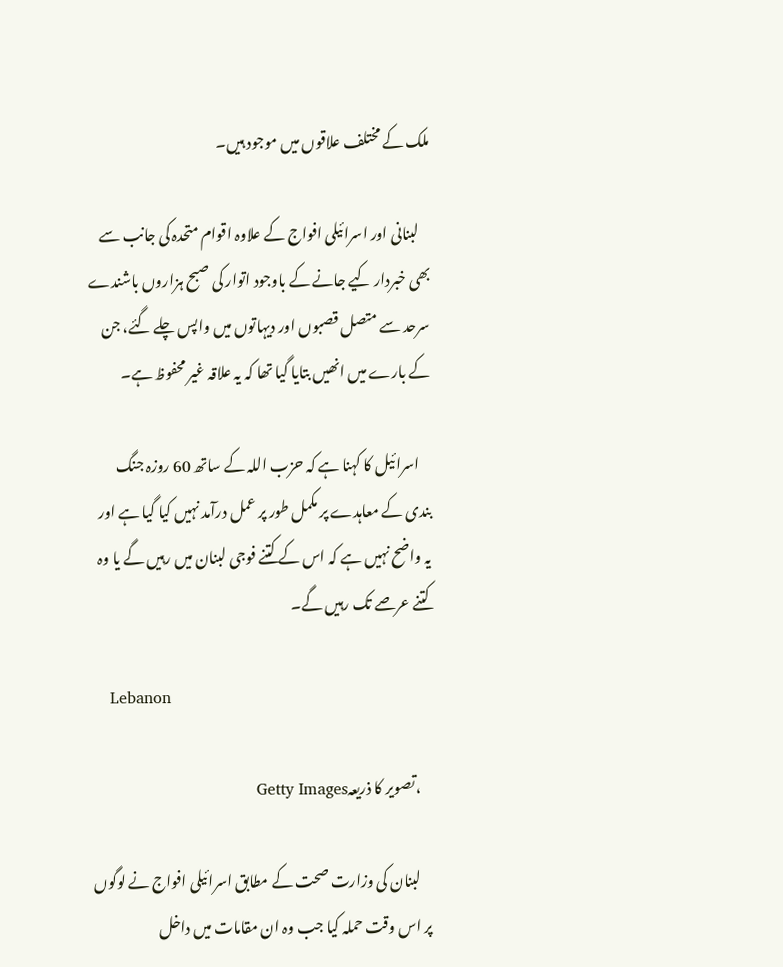ملک کے مختلف علاقوں میں موجود ہیں۔

    لبنانی اور اسرائیلی افواج کے علاوہ اقوام متحدہ کی جانب سے بھی خبردار کیے جانے کے باوجود اتوار کی صبح ہزاروں باشندے سرحد سے متصل قصبوں اور دیہاتوں میں واپس چلے گئے، جن کے بارے میں انھیں بتایا گیا تھا کہ یہ علاقہ غیر محفوظ ہے۔

    اسرائیل کا کہنا ہے کہ حزب اللہ کے ساتھ 60 روزہ جنگ بندی کے معاہدے پر مکمل طور پر عمل درآمد نہیں کیا گیا ہے اور یہ واضح نہیں ہے کہ اس کے کتنے فوجی لبنان میں رہیں گے یا وہ کتنے عرصے تک رہیں گے۔

    Lebanon

    ،تصویر کا ذریعہGetty Images

    لبنان کی وزارت صحت کے مطابق اسرائیلی افواج نے لوگوں پر اس وقت حملہ کیا جب وہ ان مقامات میں داخل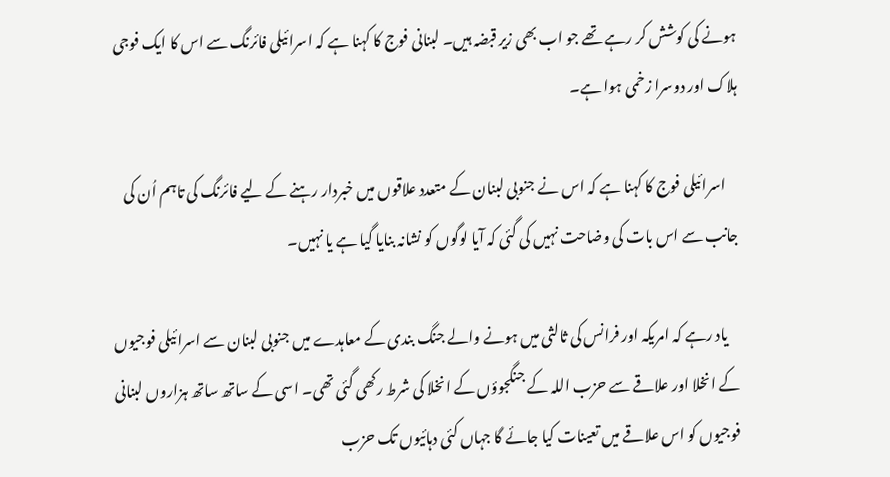ہونے کی کوشش کر رہے تھے جو اب بھی زیر قبضہ ہیں۔ لبنانی فوج کا کہنا ہے کہ اسرائیلی فائرنگ سے اس کا ایک فوجی ہلاک اور دوسرا زخمی ہوا ہے۔

    اسرائیلی فوج کا کہنا ہے کہ اس نے جنوبی لبنان کے متعدد علاقوں میں خبردار رہنے کے لیے فائرنگ کی تاہم اُن کی جانب سے اس بات کی وضاحت نہیں کی گئی کہ آیا لوگوں کو نشانہ بنایا گیا ہے یا نہیں۔

    یاد رہے کہ امریکہ اور فرانس کی ثالثی میں ہونے والے جنگ بندی کے معاہدے میں جنوبی لبنان سے اسرائیلی فوجیوں کے انخلا اور علاقے سے حزب اللہ کے جنگجوؤں کے انخلا کی شرط رکھی گئی تھی۔ اسی کے ساتھ ساتھ ہزاروں لبنانی فوجیوں کو اس علاقے میں تعینات کیا جائے گا جہاں کئی دہائیوں تک حزب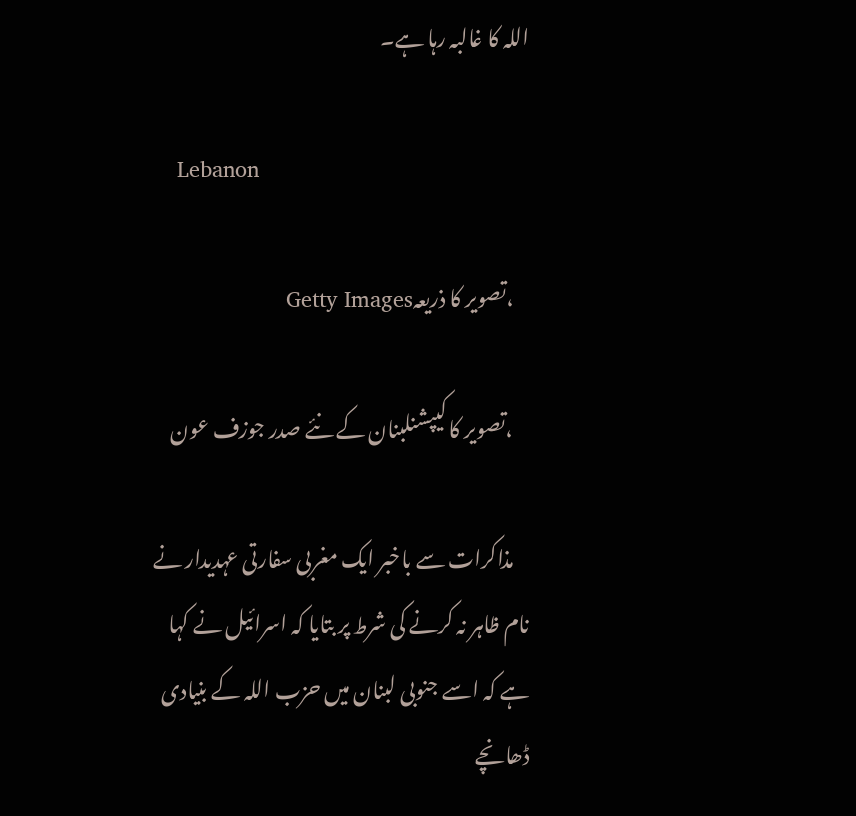اللہ کا غالبہ رہا ہے۔

    Lebanon

    ،تصویر کا ذریعہGetty Images

    ،تصویر کا کیپشنلبنان کے نئے صدر جوزف عون

    مذاکرات سے باخبر ایک مغربی سفارتی عہدیدار نے نام ظاہر نہ کرنے کی شرط پر بتایا کہ اسرائیل نے کہا ہے کہ اسے جنوبی لبنان میں حزب اللہ کے بنیادی ڈھانچے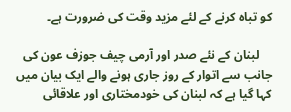کو تباہ کرنے کے لئے مزید وقت کی ضرورت ہے۔

    لبنان کے نئے صدر اور آرمی چیف جوزف عون کی جانب سے اتوار کے روز جاری ہونے والے ایک بیان میں کہا گیا ہے کہ لبنان کی خودمختاری اور علاقائی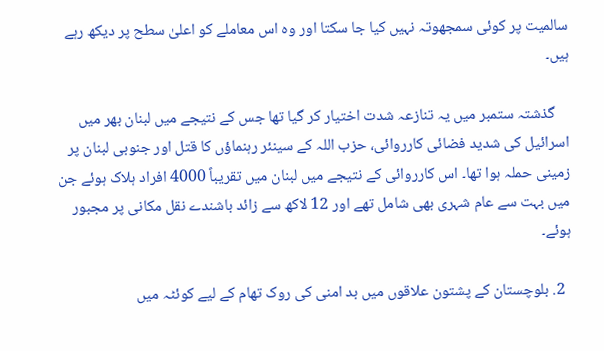سالمیت پر کوئی سمجھوتہ نہیں کیا جا سکتا اور وہ اس معاملے کو اعلیٰ سطح پر دیکھ رہے ہیں۔

    گذشتہ ستمبر میں یہ تنازعہ شدت اختیار کر گیا تھا جس کے نتیجے میں لبنان بھر میں اسرائیل کی شدید فضائی کارروائی، حزب اللہ کے سینئر رہنماؤں کا قتل اور جنوبی لبنان پر زمینی حملہ ہوا تھا۔ اس کارروائی کے نتیجے میں لبنان میں تقریباً 4000 افراد ہلاک ہوئے جن میں بہت سے عام شہری بھی شامل تھے اور 12 لاکھ سے زائد باشندے نقل مکانی پر مجبور ہوئے۔

  2. بلوچستان کے پشتون علاقوں میں بد امنی کی روک تھام کے لیے کوئٹہ میں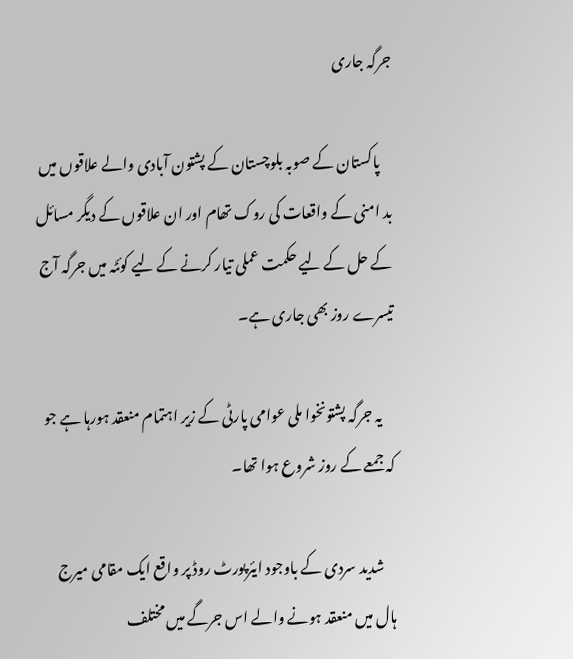جرگہ جاری

    پاکستان کے صوبہ بلوچستان کے پشتون آبادی والے علاقوں میں بد امنی کے واقعات کی روک تھام اور ان علاقوں کے دیگر مسائل کے حل کے لیے حکمت عملی تیار کرنے کے لیے کوئٹہ میں جرگہ آج تیسرے روز بھی جاری ہے۔

    یہ جرگہ پشتونخوا ملی عوامی پارٹی کے زیر اہتمام منعقد ہورہا ہے جو کہ جمعے کے روز شروع ہوا تھا۔

    شدید سردی کے باوجود ایئرپورٹ روڈ پر واقع ایک مقامی میرج ہال میں منعقد ہونے والے اس جرگے میں مختلف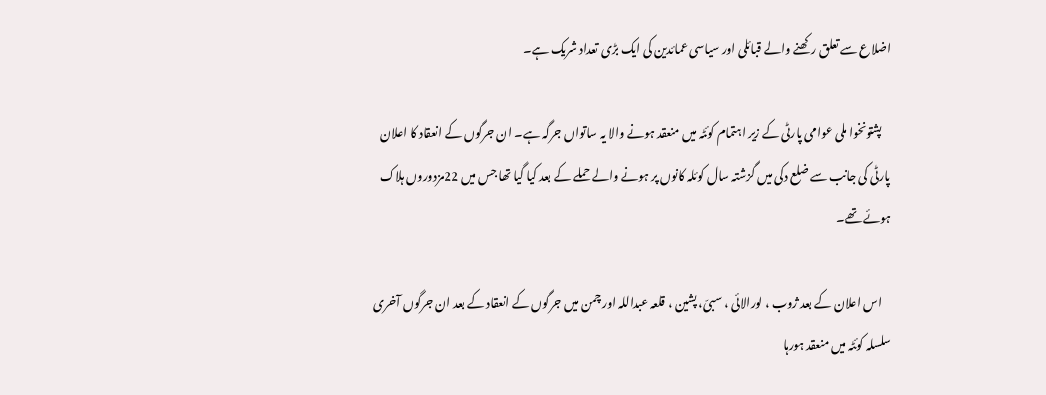اضلاع سے تعلق رکھنے والے قبائلی اور سیاسی عمائدین کی ایک بڑی تعداد شریک ہے۔

    پشتونخوا ملی عوامی پارٹی کے زیر اہتمام کوئٹہ میں منعقد ہونے والا یہ ساتواں جرگہ ہے۔ ان جرگوں کے انعقاد کا اعلان پارٹی کی جانب سے ضلع دکی میں گزشتہ سال کوئلہ کانوں پر ہونے والے حملے کے بعد کیا گیا تھا جس میں 22مزدوروں ہلاک ہوئے تھے۔

    اس اعلان کے بعد ژوب ، لورالائی ، سبیّ، پشین ، قلعہ عبداللہ اور چمن میں جرگوں کے انعقاد کے بعد ان جرگوں آخری سلسلہ کوئٹہ میں منعقد ہورہا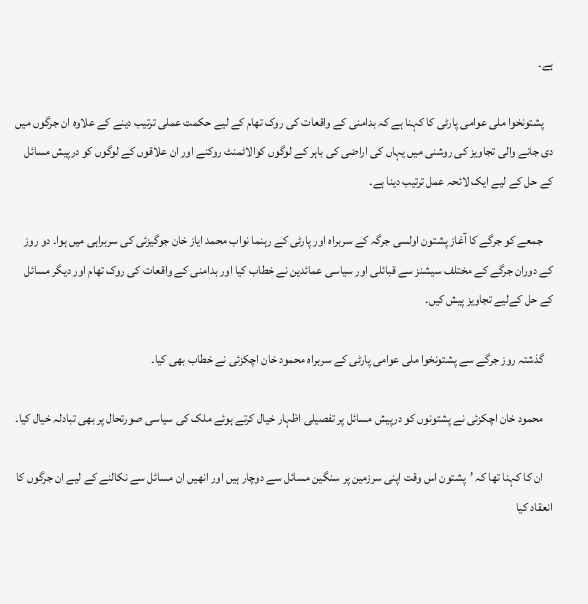ہے۔

    پشتونخوا ملی عوامی پارٹی کا کہنا ہے کہ بدامنی کے واقعات کی روک تھام کے لیے حکمت عملی ترتیب دینے کے علاوہ ان جرگوں میں دی جانے والی تجاویز کی روشنی میں یہاں کی اراضی کی باہر کے لوگوں کوالاٹمنٹ روکنے اور ان علاقوں کے لوگوں کو درپیش مسائل کے حل کے لیے ایک لائحہ عمل ترتیب دینا ہے۔

    جمعے کو جرگے کا آغاز پشتون اولسی جرگہ کے سربراہ اور پارٹی کے رہنما نواب محمد ایاز خان جوگیزئی کی سربراہی میں ہوا۔ دو روز کے دوران جرگے کے مختلف سیشنز سے قبائلی اور سیاسی عمائدین نے خطاب کیا اور بدامنی کے واقعات کی روک تھام اور دیگر مسائل کے حل کےلیے تجاویز پیش کیں۔

    گذشتہ روز جرگے سے پشتونخوا ملی عوامی پارٹی کے سربراہ محمود خان اچکزئی نے خطاب بھی کیا۔

    محمود خان اچکزئی نے پشتونوں کو درپیش مسائل پر تفصیلی اظہار خیال کرتے ہوئے ملک کی سیاسی صورتحال پر بھی تبادلہ خیال کیا۔

    ان کا کہنا تھا کہ ’پشتون اس وقت اپنی سرزمین پر سنگین مسائل سے دوچار ہیں اور انھیں ان مسائل سے نکالنے کے لیے ان جرگوں کا انعقاد کیا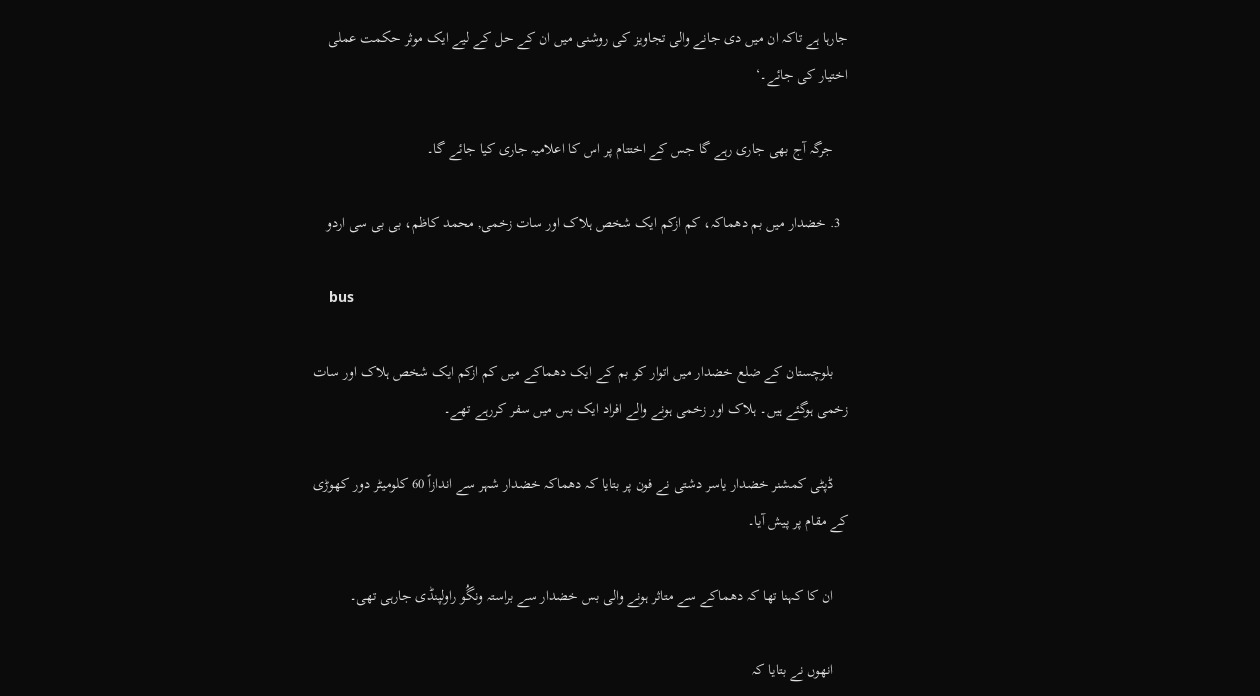جارہا ہے تاکہ ان میں دی جانے والی تجاویز کی روشنی میں ان کے حل کے لیے ایک موثر حکمت عملی اختیار کی جائے۔‘

    جرگہ آج بھی جاری رہے گا جس کے اختتام پر اس کا اعلامیہ جاری کیا جائے گا۔

  3. خضدار میں بم دھماکہ، کم ازکم ایک شخص ہلاک اور سات زخمی, محمد کاظم، بی بی سی اردو

    bus

    بلوچستان کے ضلع خضدار میں اتوار کو بم کے ایک دھماکے میں کم ازکم ایک شخص ہلاک اور سات زخمی ہوگئے ہیں۔ ہلاک اور زخمی ہونے والے افراد ایک بس میں سفر کررہے تھے۔

    ڈپٹی کمشنر خضدار یاسر دشتی نے فون پر بتایا کہ دھماکہ خضدار شہر سے اندازاً 60 کلومیٹر دور کھوڑی کے مقام پر پیش آیا۔

    ان کا کہنا تھا کہ دھماکے سے متاثر ہونے والی بس خضدار سے براستہ ونگُو راولپنڈی جارہی تھی۔

    انھوں نے بتایا کہ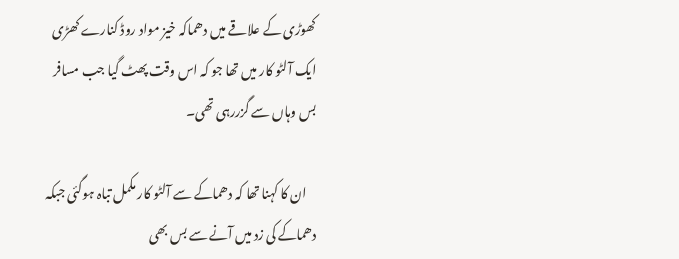کھوڑی کے علاقے میں دھماکہ خیز مواد روڈ کنارے کھڑی ایک آلٹو کار میں تھا جو کہ اس وقت پھٹ گیا جب مسافر بس وہاں سے گزررہی تھی۔

    ان کا کہنا تھا کہ دھماکے سے آلٹو کار مکمل تباہ ہوگئی جبکہ دھماکے کی زد میں آنے سے بس بھی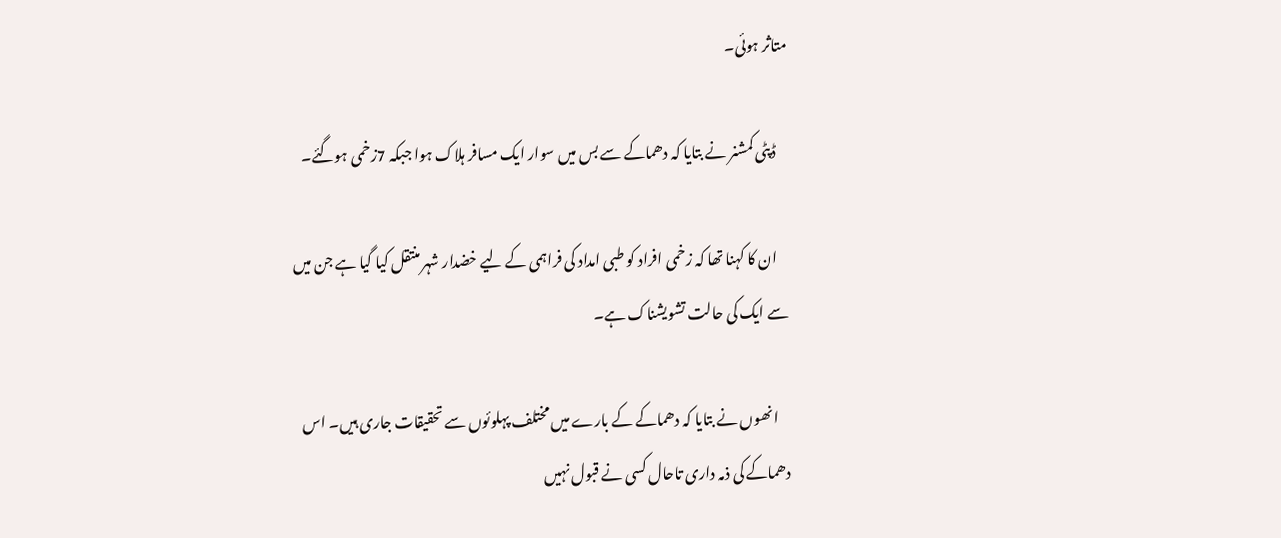متاثر ہوئی۔

    ڈپٹی کمشنر نے بتایا کہ دھماکے سے بس میں سوار ایک مسافر ہلاک ہوا جبکہ 7زخمی ہوگئے۔

    ان کا کہنا تھا کہ زخمی افراد کو طبی امداد کی فراہمی کے لیے خضدار شہر منتقل کیا گیا ہے جن میں سے ایک کی حالت تشویشناک ہے۔

    انھوں نے بتایا کہ دھماکے کے بارے میں مختلف پہلوئوں سے تحقیقات جاری ہیں۔ اس دھماکے کی ذمہ داری تاحال کسی نے قبول نہیں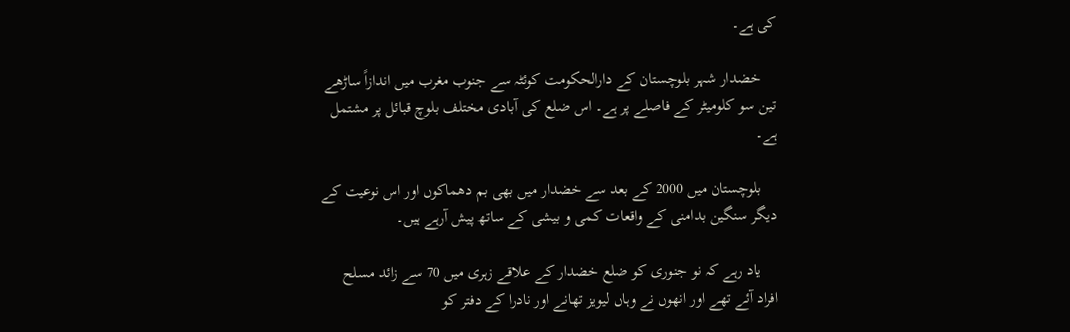کی ہے۔

    خضدار شہر بلوچستان کے دارالحکومت کوئٹہ سے جنوب مغرب میں اندازاً ساڑھے تین سو کلومیٹر کے فاصلے پر ہے۔ اس ضلع کی آبادی مختلف بلوچ قبائل پر مشتمل ہے۔

    بلوچستان میں 2000 کے بعد سے خضدار میں بھی بم دھماکوں اور اس نوعیت کے دیگر سنگین بدامنی کے واقعات کمی و بیشی کے ساتھ پیش آرہے ہیں۔

    یاد رہے کہ نو جنوری کو ضلع خضدار کے علاقے زہری میں 70 سے زائد مسلح افراد آئے تھے اور انھوں نے وہاں لیویز تھانے اور نادرا کے دفتر کو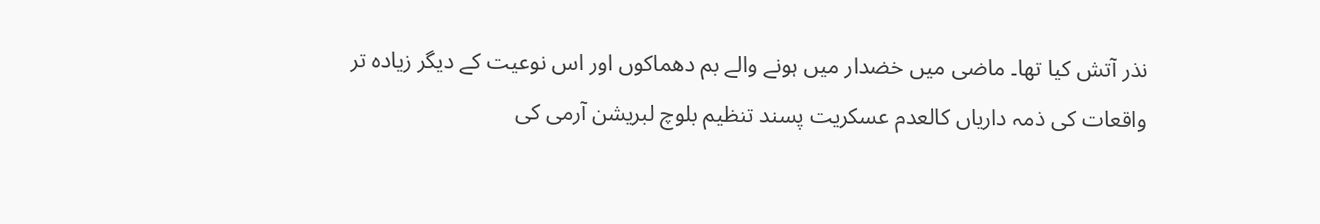نذر آتش کیا تھا۔ ماضی میں خضدار میں ہونے والے بم دھماکوں اور اس نوعیت کے دیگر زیادہ تر واقعات کی ذمہ داریاں کالعدم عسکریت پسند تنظیم بلوچ لبریشن آرمی کی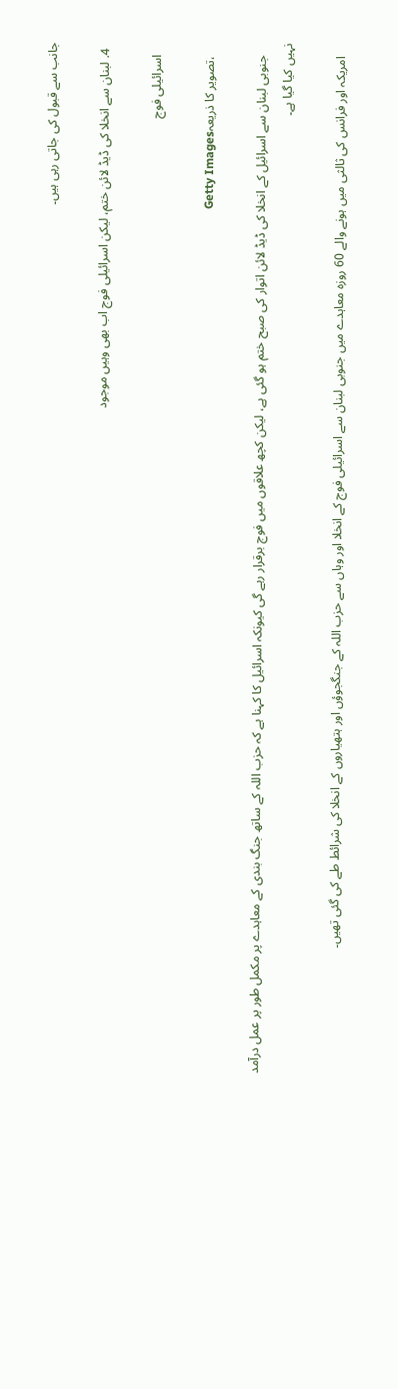جانب سے قبول کی جاتی رہی ہیں۔

  4. لبنان سے انخلا کی ڈیڈ لائن ختم، لیکن اسرائیلی فوج اب بھی وہیں موجود

    اسرائیلی فوج

    ،تصویر کا ذریعہGetty Images

    جنوبی لبنان سے اسرائیل کے انخلا کی ڈیڈ لائن اتوار کی صبح ختم ہو گئی ہے، لیکن کچھ علاقوں میں فوج برقرار رہے گی کیونکہ اسرائیل کا کہنا ہے کہ حزب اللہ کے ساتھ جنگ بندی کے معاہدے پر مکمل طور پر عمل درآمد نہیں کیا گیا ہے۔

    امریکہ اور فرانس کی ثالثی میں ہونے والے 60 روزہ معاہدے میں جنوبی لبنان سے اسرائیلی فوج کے انخلا اور وہاں سے حزب اللہ کے جنگجوؤں اور ہتھیاروں کے انخلا کی شرائط طے کی گئی تھیں۔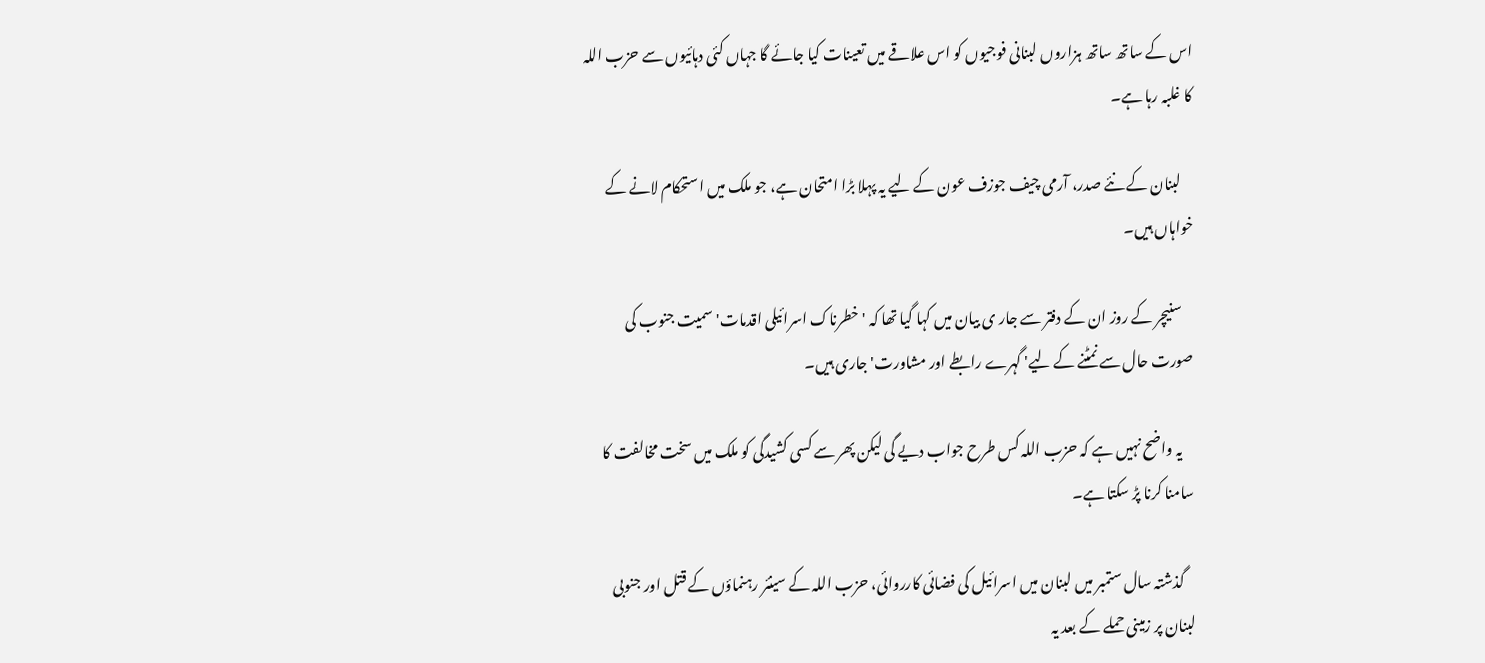اس کے ساتھ ساتھ ہزاروں لبنانی فوجیوں کو اس علاقے میں تعینات کیا جائے گا جہاں کئی دہائیوں سے حزب اللہ کا غلبہ رہا ہے۔

    لبنان کے نئے صدر، آرمی چیف جوزف عون کے لیے یہ پہلا بڑا امتحان ہے، جو ملک میں استحکام لانے کے خواہاں ہیں۔

    سنیچر کے روز ان کے دفتر سے جار ی بیان میں کہا گیا تھا کہ 'خطرناک اسرائیلی اقدمات' سمیت جنوب کی صورت حال سے نمٹنے کے لیے' گہرے رابطے اور مشاورت' جاری ہیں۔

    یہ واضح نہیں ہے کہ حزب اللہ کس طرح جواب دیے گی لیکن پھر سے کسی کشیدگی کو ملک میں سخت مخالفت کا سامنا کرنا پڑ سکتا ہے۔

    گذشتہ سال ستمبر میں لبنان میں اسرائیل کی فضائی کارروائی، حزب اللہ کے سینئر رہنماؤں کے قتل اور جنوبی لبنان پر زمینی حملے کے بعد یہ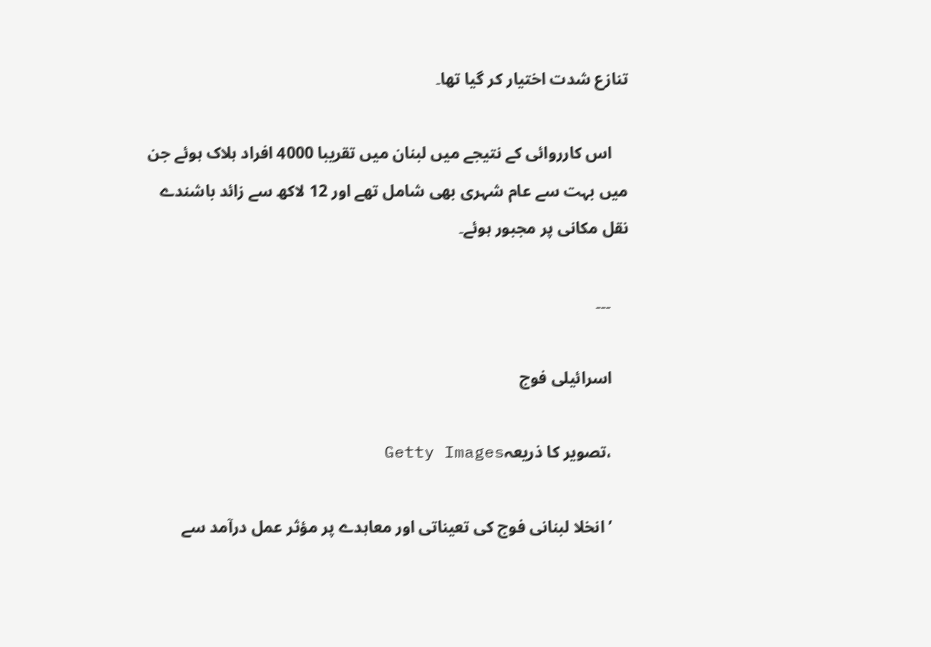تنازع شدت اختیار کر گیا تھا۔

    اس کارروائی کے نتیجے میں لبنان میں تقریبا 4000 افراد ہلاک ہوئے جن میں بہت سے عام شہری بھی شامل تھے اور 12 لاکھ سے زائد باشندے نقل مکانی پر مجبور ہوئے۔

    ۔۔۔

    اسرائیلی فوج

    ،تصویر کا ذریعہGetty Images

    ’انخلا لبنانی فوج کی تعیناتی اور معاہدے پر مؤثر عمل درآمد سے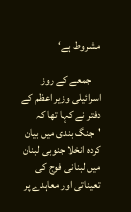مشروط ہے‘

    جمعے کے روز اسرائیلی وزیر اعظم کے دفتر نے کہا تھا کہ 'جنگ بندی میں بیان کردہ انخلا جنوبی لبنان میں لبنانی فوج کی تعیناتی اور معاہدے پر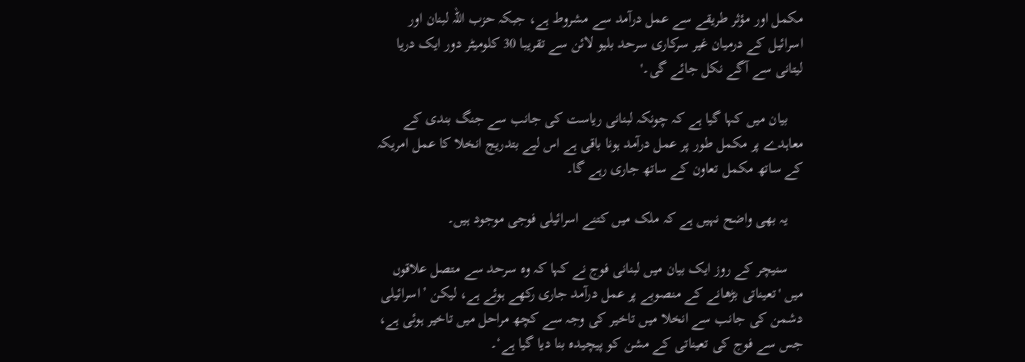مکمل اور مؤثر طریقے سے عمل درآمد سے مشروط ہے، جبکہ حزب اللہ لبنان اور اسرائیل کے درمیان غیر سرکاری سرحد بلیو لائن سے تقریبا 30 کلومیٹر دور ایک دریا لیتانی سے آگے نکل جائے گی۔'

    بیان میں کہا گیا ہے کہ چونکہ لبنانی ریاست کی جانب سے جنگ بندی کے معاہدے پر مکمل طور پر عمل درآمد ہونا باقی ہے اس لیے بتدریج انخلا کا عمل امریکہ کے ساتھ مکمل تعاون کے ساتھ جاری رہے گا۔

    یہ بھی واضح نہیں ہے کہ ملک میں کتنے اسرائیلی فوجی موجود ہیں۔

    سنیچر کے روز ایک بیان میں لبنانی فوج نے کہا کہ وہ سرحد سے متصل علاقوں میں 'تعیناتی بڑھانے کے منصوبے پر عمل درآمد جاری رکھے ہوئے ہے، لیکن ’اسرائیلی دشمن کی جانب سے انخلا میں تاخیر کی وجہ سے کچھ مراحل میں تاخیر ہوئی ہے، جس سے فوج کی تعیناتی کے مشن کو پیچیدہ بنا دیا گیا ہے‘۔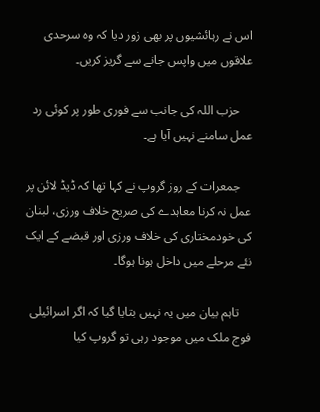اس نے رہائشیوں پر بھی زور دیا کہ وہ سرحدی علاقوں میں واپس جانے سے گریز کریں۔

    حزب اللہ کی جانب سے فوری طور پر کوئی رد عمل سامنے نہیں آیا ہے۔

    جمعرات کے روز گروپ نے کہا تھا کہ ڈیڈ لائن پر عمل نہ کرنا معاہدے کی صریح خلاف ورزی، لبنان کی خودمختاری کی خلاف ورزی اور قبضے کے ایک نئے مرحلے میں داخل ہونا ہوگا۔

    تاہم بیان میں یہ نہیں بتایا گیا کہ اگر اسرائیلی فوج ملک میں موجود رہی تو گروپ کیا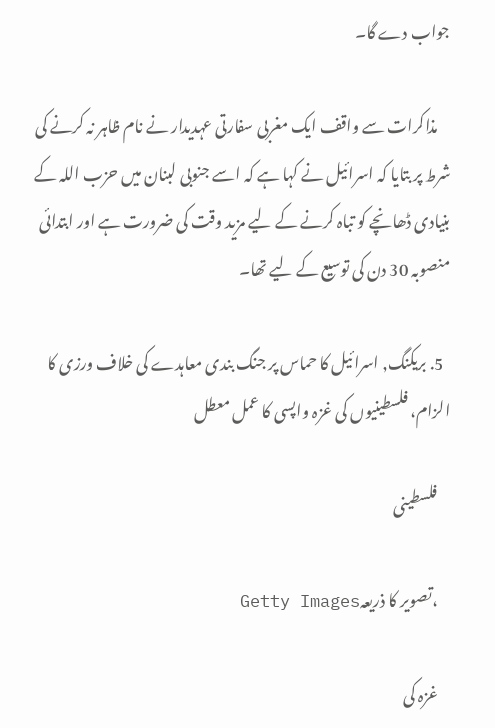جواب دے گا۔

    مذاکرات سے واقف ایک مغربی سفارتی عہدیدار نے نام ظاہر نہ کرنے کی شرط پر بتایا کہ اسرائیل نے کہا ہے کہ اسے جنوبی لبنان میں حزب اللہ کے بنیادی ڈھانچے کو تباہ کرنے کے لیے مزید وقت کی ضرورت ہے اور ابتدائی منصوبہ 30 دن کی توسیع کے لیے تھا۔

  5. بریکنگ, اسرائیل کا حماس پر جنگ بندی معاہدے کی خلاف ورزی کا الزام، فلسطینیوں کی غزہ واپسی کا عمل معطل

    فلسطینی

    ،تصویر کا ذریعہGetty Images

    غزہ کی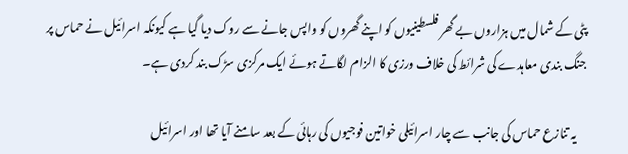پٹی کے شمال میں ہزاروں بے گھر فلسطینیوں کو اپنے گھروں کو واپس جانے سے روک دیا گیا ہے کیونکہ اسرائیل نے حماس پر جنگ بندی معاہدے کی شرائط کی خلاف ورزی کا الزام لگاتے ہوئے ایک مرکزی سڑک بند کردی ہے۔

    یہ تنازع حماس کی جانب سے چار اسرائیلی خواتین فوجیوں کی رہائی کے بعد سامنے آیا تھا اور اسرائیل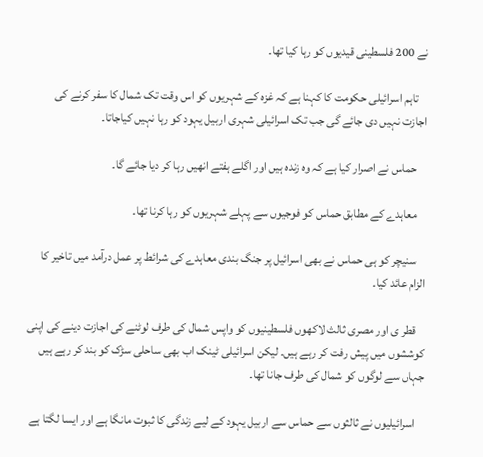نے 200 فلسطینی قیدیوں کو رہا کیا تھا۔

    تاہم اسرائیلی حکومت کا کہنا ہے کہ غزہ کے شہریوں کو اس وقت تک شمال کا سفر کرنے کی اجازت نہیں دی جائے گی جب تک اسرائیلی شہری اربیل یہود کو رہا نہیں کیاجاتا۔

    حماس نے اصرار کیا ہے کہ وہ زندہ ہیں اور اگلے ہفتے انھیں رہا کر دیا جائے گا۔

    معاہدے کے مطابق حماس کو فوجیوں سے پہلے شہریوں کو رہا کرنا تھا۔

    سنیچر کو ہی حماس نے بھی اسرائیل پر جنگ بندی معاہدے کی شرائط پر عمل درآمد میں تاخیر کا الزام عائد کیا۔

    قطر ی اور مصری ثالث لاکھوں فلسطینیوں کو واپس شمال کی طرف لوٹنے کی اجازت دینے کی اپنی کوششوں میں پیش رفت کر رہے ہیں۔ لیکن اسرائیلی ٹینک اب بھی ساحلی سڑک کو بند کر رہے ہیں جہاں سے لوگوں کو شمال کی طرف جانا تھا۔

    اسرائیلیوں نے ثالثوں سے حماس سے اربیل یہود کے لیے زندگی کا ثبوت مانگا ہے اور ایسا لگتا ہے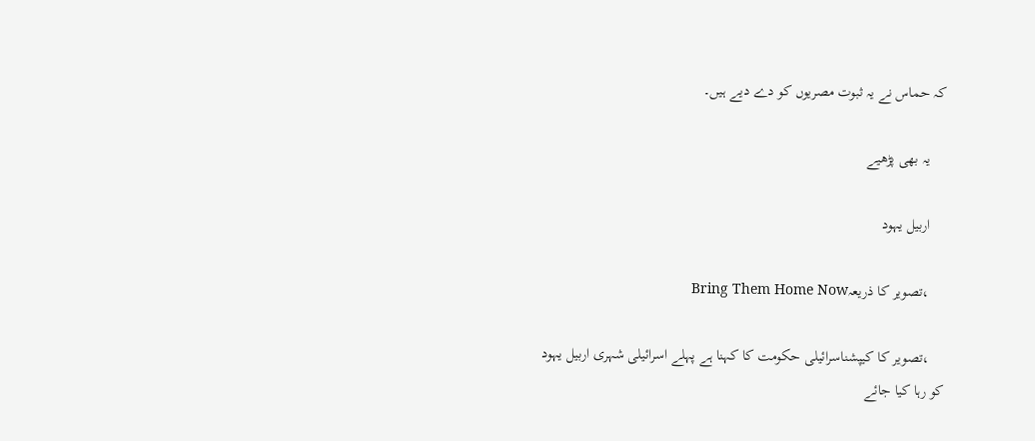کہ حماس نے یہ ثبوت مصریوں کو دے دیے ہیں۔

    یہ بھی پڑھیے

    اربیل یہود

    ،تصویر کا ذریعہBring Them Home Now

    ،تصویر کا کیپشناسرائیلی حکومت کا کہنا ہے پہلے اسرائیلی شہری اربیل یہود کو رہا کیا جائے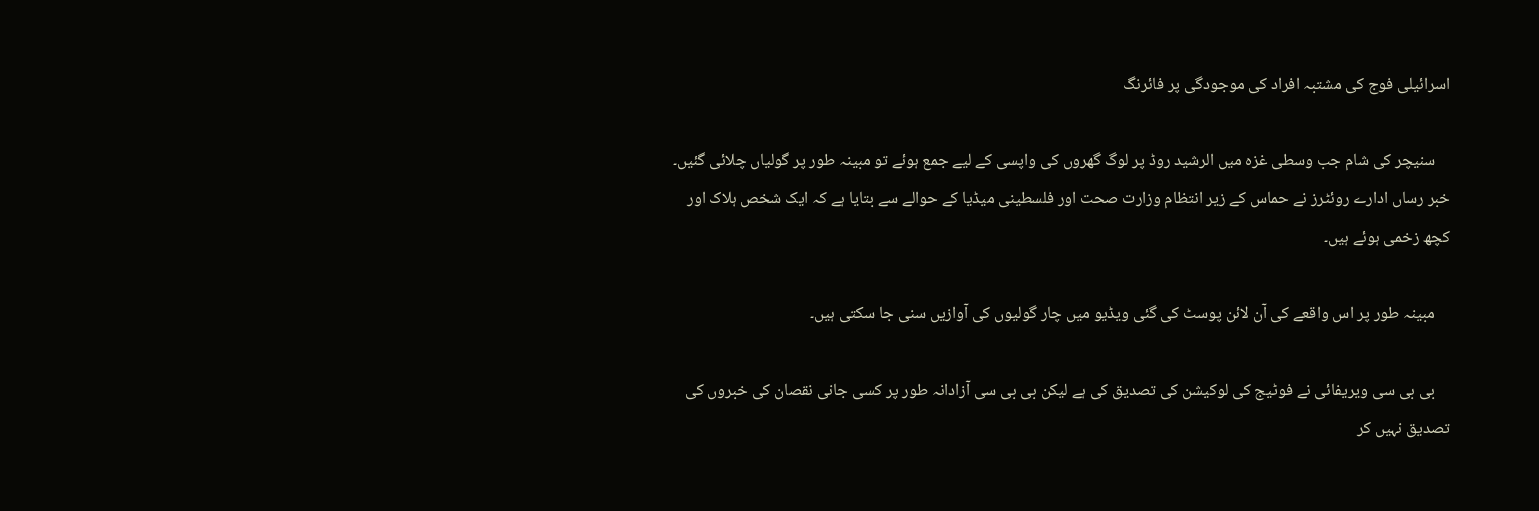اسرائیلی فوج کی مشتبہ افراد کی موجودگی پر فائرنگ

    سنیچر کی شام جب وسطی غزہ میں الرشید روڈ پر لوگ گھروں کی واپسی کے لیے جمع ہوئے تو مبینہ طور پر گولیاں چلائی گئیں۔ خبر رساں ادارے روئٹرز نے حماس کے زیر انتظام وزارت صحت اور فلسطینی میڈیا کے حوالے سے بتایا ہے کہ ایک شخص ہلاک اور کچھ زخمی ہوئے ہیں۔

    مبینہ طور پر اس واقعے کی آن لائن پوسٹ کی گئی ویڈیو میں چار گولیوں کی آوازیں سنی جا سکتی ہیں۔

    بی بی سی ویریفائی نے فوٹیج کی لوکیشن کی تصدیق کی ہے لیکن بی بی سی آزادانہ طور پر کسی جانی نقصان کی خبروں کی تصدیق نہیں کر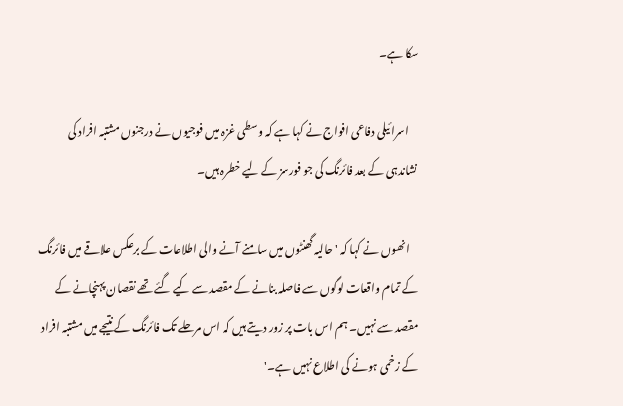سکا ہے۔

    اسرائیلی دفاعی افواج نے کہا ہے کہ وسطی غزہ میں فوجیوں نے درجنوں مشتبہ افراد کی نشاندہی کے بعد فائرنگ کی جو فورسز کے لیے خطرہ ہیں۔

    انھوں نے کہا کہ 'حالیہ گھنٹوں میں سامنے آنے والی اطلاعات کے برعکس علاقے میں فائرنگ کے تمام واقعات لوگوں سے فاصلہ بنانے کے مقصد سے کیے گئے تھے نقصان پہنچانے کے مقصد سے نہیں۔ ہم اس بات پر زور دیتے ہیں کہ اس مرحلے تک فائرنگ کے نتیجے میں مشتبہ افراد کے زخمی ہونے کی اطلاع نہیں ہے۔'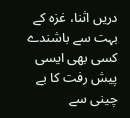دریں اثنا، غزہ کے بہت سے باشندے کسی بھی ایسی پیش رفت کا بے چینی سے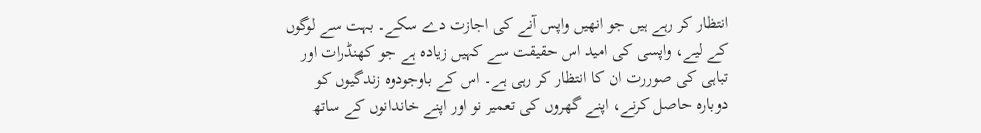انتظار کر رہے ہیں جو انھیں واپس آنے کی اجازت دے سکے۔ بہت سے لوگوں کے لیے، واپسی کی امید اس حقیقت سے کہیں زیادہ ہے جو کھنڈرات اور تباہی کی صوررت ان کا انتظار کر رہی ہے۔ اس کے باوجودوہ زندگیوں کو دوبارہ حاصل کرنے، اپنے گھروں کی تعمیر نو اور اپنے خاندانوں کے ساتھ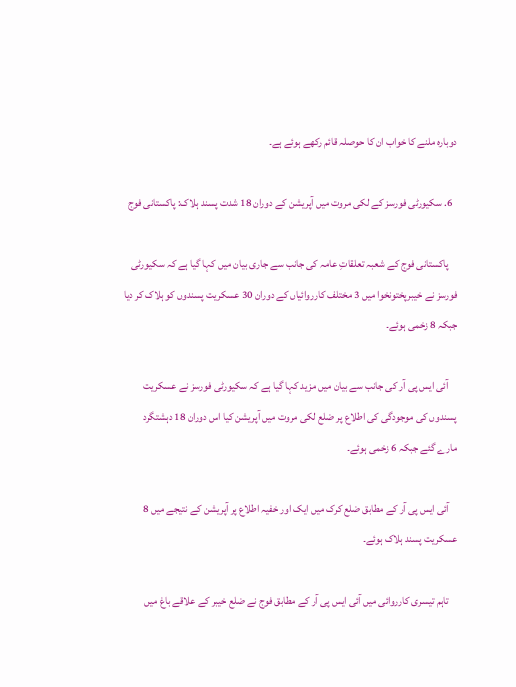دوبارہ ملنے کا خواب ان کا حوصلہ قائم رکھے ہوئے ہے۔

  6. سکیورٹی فورسز کے لکی مروت میں آپریشن کے دوران 18 شدت پسند ہلاک: پاکستانی فوج

    پاکستانی فوج کے شعبہ تعلقاتِ عامہ کی جانب سے جاری بیان میں کہا گیا ہے کہ سکیورٹی فورسز نے خیبرپختونخوا میں 3 مختلف کارروائیاں کے دوران 30 عسکریت پسندوں کو ہلاک کر دیا جبکہ 8 زخمی ہوئے۔

    آئی ایس پی آر کی جانب سے بیان میں مزید کہا گیا ہے کہ سکیورٹی فورسز نے عسکریت پسندوں کی موجودگی کی اطلاع پر ضلع لکی مروت میں آپریشن کیا اس دوران 18 دہشتگرد مارے گئے جبکہ 6 زخمی ہوئے۔

    آئی ایس پی آر کے مطابق ضلع کرک میں ایک اور خفیہ اطلاع پر آپریشن کے نتیجے میں 8 عسکریت پسند ہلاک ہوئے۔

    تاہم تیسری کارروائی میں آئی ایس پی آر کے مطابق فوج نے ضلع خیبر کے علاقے باغ میں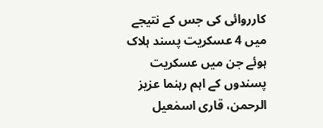کارروائی کی جس کے نتیجے میں 4 عسکریت پسند ہلاک ہوئے جن میں عسکریت پسندوں کے اہم رہنما عزیز الرحمن، قاری اسمٰعیل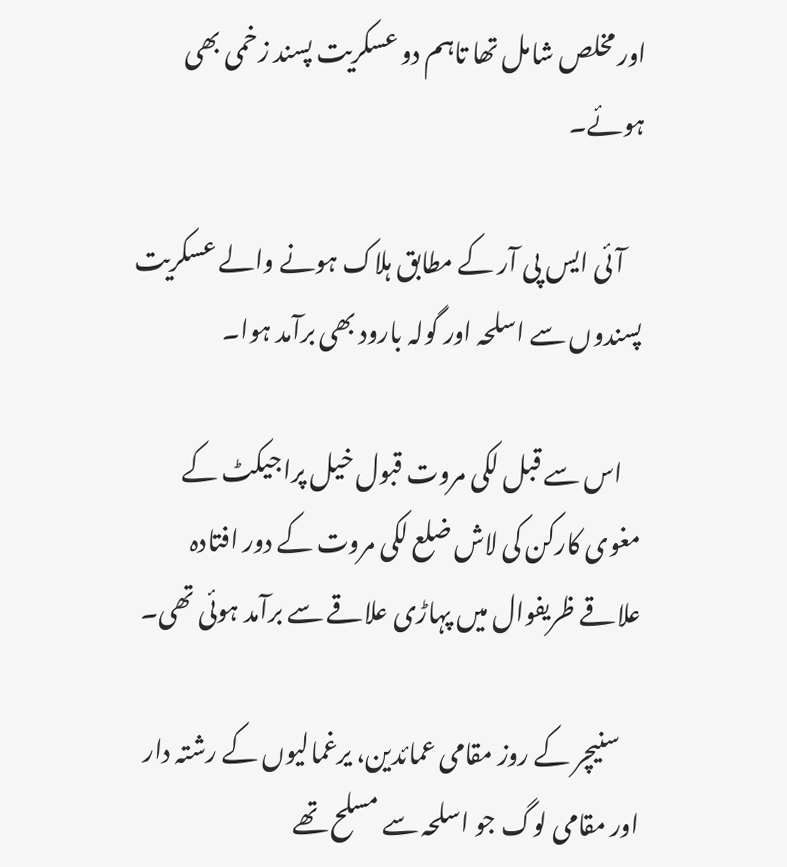اور مخلص شامل تھا تاہم دو عسکریت پسند زخمی بھی ہوئے۔

    آئی ایس پی آر کے مطابق ہلاک ہونے والے عسکریت پسندوں سے اسلحہ اور گولہ بارود بھی برآمد ہوا۔

    اس سے قبل لکی مروت قبول خیل پراجیکٹ کے مغوی کارکن کی لاش ضلع لکی مروت کے دور افتادہ علاقے ظریفوال میں پہاڑی علاقے سے برآمد ہوئی تھی۔

    سنیچر کے روز مقامی عمائدین، یرغمالیوں کے رشتہ دار اور مقامی لوگ جو اسلحہ سے مسلح تھے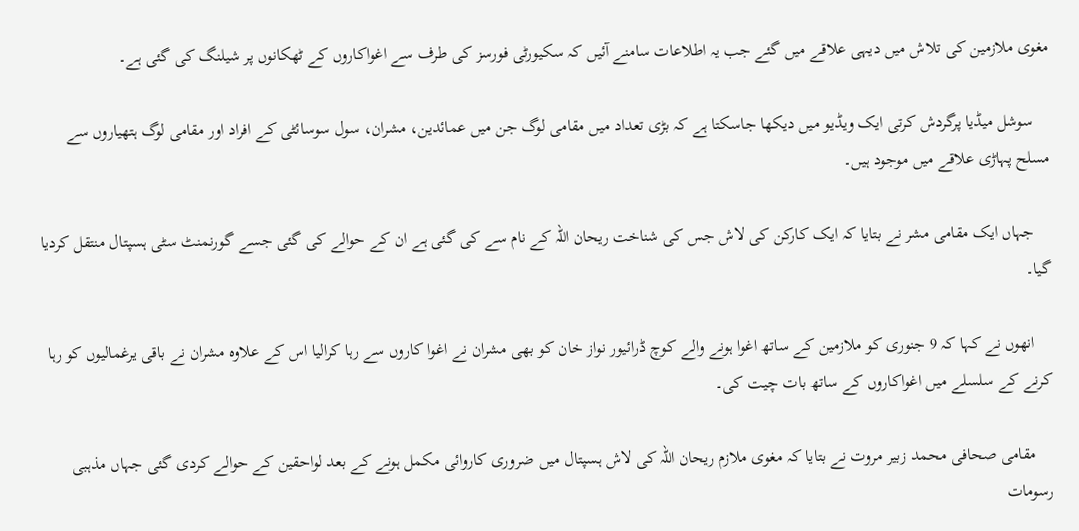مغوی ملازمین کی تلاش میں دیہی علاقے میں گئے جب یہ اطلاعات سامنے آئیں کہ سکیورٹی فورسز کی طرف سے اغواکاروں کے ٹھکانوں پر شیلنگ کی گئی ہے۔

    سوشل میڈیا پرگردش کرتی ایک ویڈیو میں دیکھا جاسکتا ہے کہ بڑی تعداد میں مقامی لوگ جن میں عمائدین، مشران، سول سوسائٹی کے افراد اور مقامی لوگ ہتھیاروں سے مسلح پہاڑی علاقے میں موجود ہیں۔

    جہاں ایک مقامی مشر نے بتایا کہ ایک کارکن کی لاش جس کی شناخت ریحان اللہ کے نام سے کی گئی ہے ان کے حوالے کی گئی جسے گورنمنٹ سٹی ہسپتال منتقل کردیا گیا۔

    انھوں نے کہا کہ 9 جنوری کو ملازمین کے ساتھ اغوا ہونے والے کوچ ڈرائیور نواز خان کو بھی مشران نے اغوا کاروں سے رہا کرالیا اس کے علاوہ مشران نے باقی یرغمالیوں کو رہا کرنے کے سلسلے میں اغواکاروں کے ساتھ بات چیت کی۔

    مقامی صحافی محمد زبیر مروت نے بتایا کہ مغوی ملازم ریحان اللہ کی لاش ہسپتال میں ضروری کاروائی مکمل ہونے کے بعد لواحقین کے حوالے کردی گئی جہاں مذہبی رسومات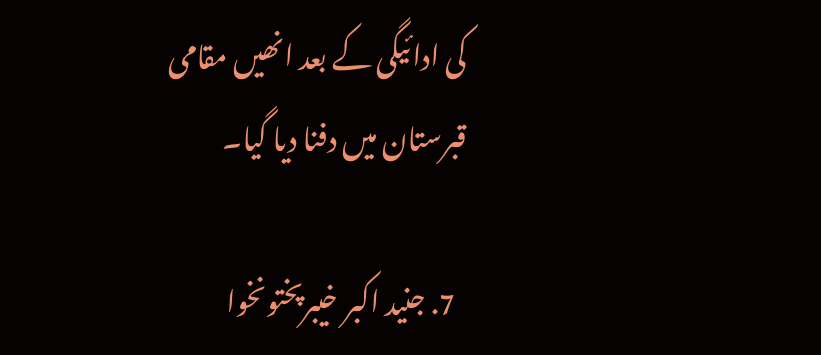کی ادائیگی کے بعد انھیں مقامی قبرستان میں دفنا دیا گیا۔

  7. جنید اکبر خیبرپختونخوا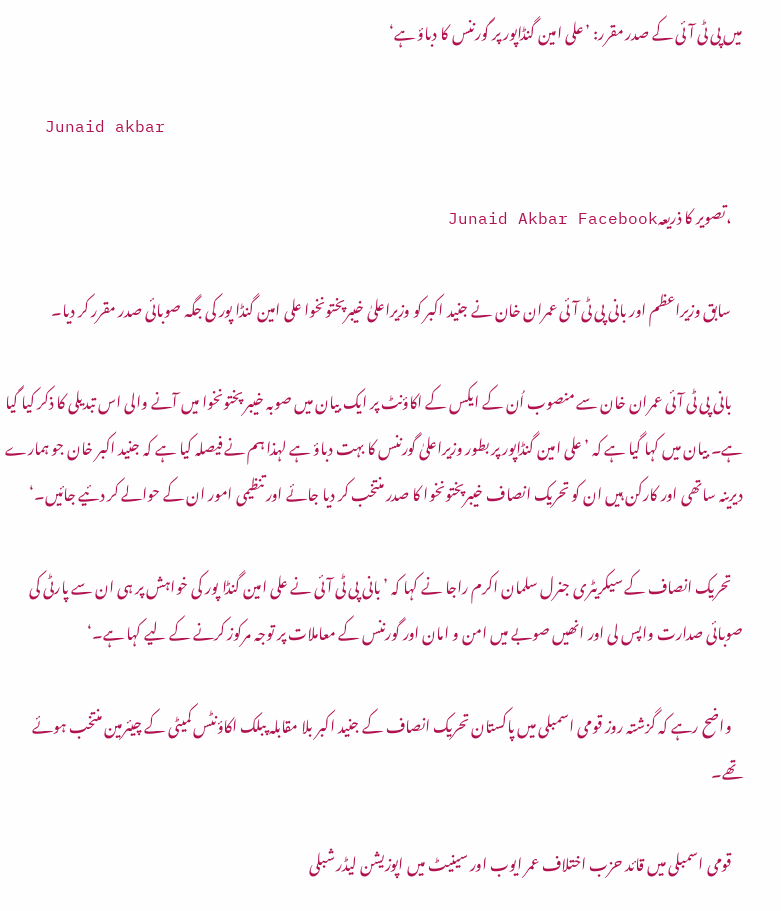میں پی ٹی آئی کے صدر مقرر: ’علی امین گنڈاپور پر گورننس کا دباؤ ہے‘

    Junaid akbar

    ،تصویر کا ذریعہJunaid Akbar Facebook

    سابق وزیراعظم اور بانی پی ٹی آئی عمران خان نے جنید اکبر کو وزیراعلیٰ خیبرپختونخوا علی امین گنڈا پور کی جگہ صوبائی صدر مقرر کر دیا۔

    بانی پی ٹی آئی عمران خان سے منصوب اُن کے ایکس کے اکاؤنٹ پر ایک بیان میں صوبہ خیبر پختونخوا میں آنے والی اس تبدیلی کا ذکر کیا گیا ہے۔ بیان میں کہا گیا ہے کہ ’علی امین گنڈاپور پر بطور وزیراعلیٰ گورننس کا بہت دباؤ ہے لہذا ہم نے فیصلہ کیا ہے کہ جنید اکبر خان جو ہمارے دیرینہ ساتھی اور کارکن ہیں ان کو تحریک انصاف خیبرپختونخوا کا صدر منتخب کر دیا جائے اور تنظیمی امور ان کے حوالے کر دئیے جائیں۔‘

    تحریک انصاف کے سیکریٹری جنرل سلمان اکرم راجا نے کہا کہ ’بانی پی ٹی آئی نے علی امین گنڈا پور کی خواہش پر ہی ان سے پارٹی کی صوبائی صدارت واپس لی اور انھیں صوبے میں امن و امان اور گورننس کے معاملات پر توجہ مرکوز کرنے کے لیے کہا ہے۔‘

    واضح رہے کہ گزشتہ روز قومی اسمبلی میں پاکستان تحریک انصاف کے جنید اکبر بلا مقابلہ پبلک اکاؤنٹس کمیٹی کے چیئرمین منتخب ہوئے تھے۔

    قومی اسمبلی میں قائد حزب اختلاف عمر ایوب اور سینیٹ میں اپوزیشن لیڈر شبلی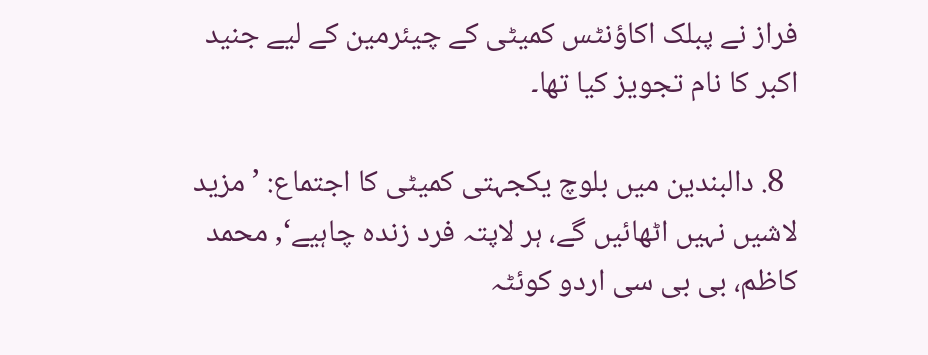فراز نے پبلک اکاؤنٹس کمیٹی کے چیئرمین کے لیے جنید اکبر کا نام تجویز کیا تھا۔

  8. دالبندین میں بلوچ یکجہتی کمیٹی کا اجتماع: ’ مزید لاشیں نہیں اٹھائیں گے، ہر لاپتہ فرد زندہ چاہیے‘, محمد کاظم، بی بی سی اردو کوئٹہ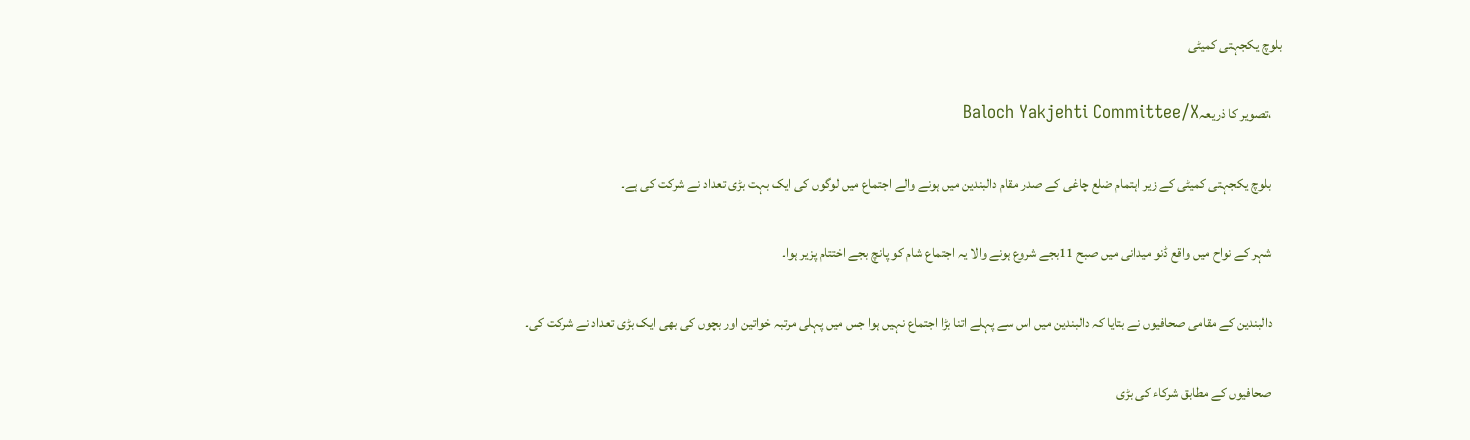بلوچ یکجہتی کمیٹی

    ،تصویر کا ذریعہBaloch Yakjehti Committee/X

    بلوچ یکجہتی کمیٹی کے زیر اہتمام ضلع چاغی کے صدر مقام دالبندین میں ہونے والے اجتماع میں لوگوں کی ایک بہت بڑی تعداد نے شرکت کی ہے۔

    شہر کے نواح میں واقع ڈنو میدانی میں صبح 11بجے شروع ہونے والا یہ اجتماع شام کو پانچ بجے اختتام پزیر ہوا۔

    دالبندین کے مقامی صحافیوں نے بتایا کہ دالبندین میں اس سے پہلے اتنا بڑا اجتماع نہیں ہوا جس میں پہلی مرتبہ خواتین اور بچوں کی بھی ایک بڑی تعداد نے شرکت کی۔

    صحافیوں کے مطابق شرکاء کی بڑی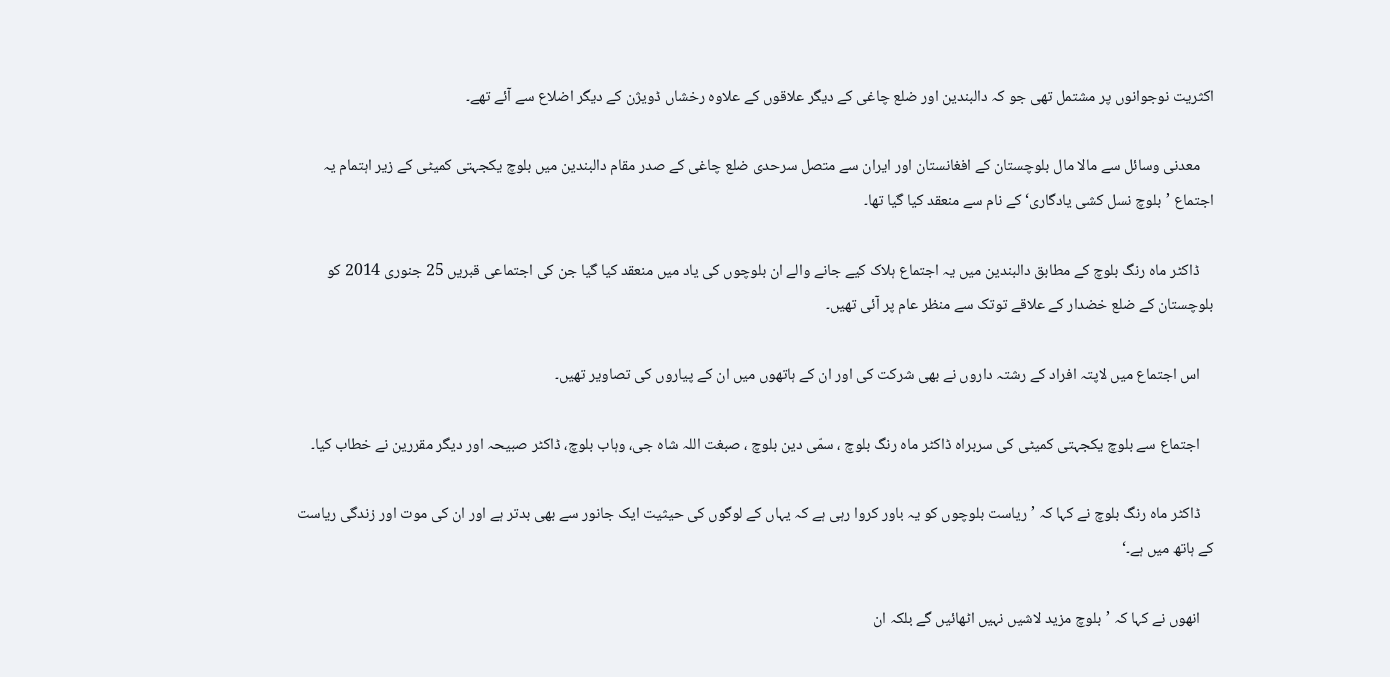اکثریت نوجوانوں پر مشتمل تھی جو کہ دالبندین اور ضلع چاغی کے دیگر علاقوں کے علاوہ رخشاں ڈویژن کے دیگر اضلاع سے آئے تھے۔

    معدنی وسائل سے مالا مال بلوچستان کے افغانستان اور ایران سے متصل سرحدی ضلع چاغی کے صدر مقام دالبندین میں بلوچ یکجہتی کمیٹی کے زیر اہتمام یہ اجتماع ’بلوچ نسل کشی یادگاری‘ کے نام سے منعقد کیا گیا تھا۔

    ڈاکٹر ماہ رنگ بلوچ کے مطابق دالبندین میں یہ اجتماع ہلاک کیے جانے والے ان بلوچوں کی یاد میں منعقد کیا گیا جن کی اجتماعی قبریں 25 جنوری 2014 کو بلوچستان کے ضلع خضدار کے علاقے توتک سے منظر عام پر آئی تھیں۔

    اس اجتماع میں لاپتہ افراد کے رشتہ داروں نے بھی شرکت کی اور ان کے ہاتھوں میں ان کے پیاروں کی تصاویر تھیں۔

    اجتماع سے بلوچ یکجہتی کمیٹی کی سربراہ ڈاکٹر ماہ رنگ بلوچ ، سمّی دین بلوچ ، صبغت اللہ شاہ جی، وہاب بلوچ، ڈاکٹر صبیحہ اور دیگر مقررین نے خطاب کیا۔

    ڈاکٹر ماہ رنگ بلوچ نے کہا کہ ’ریاست بلوچوں کو یہ باور کروا رہی ہے کہ یہاں کے لوگوں کی حیثیت ایک جانور سے بھی بدتر ہے اور ان کی موت اور زندگی ریاست کے ہاتھ میں ہے۔‘

    انھوں نے کہا کہ ’بلوچ مزید لاشیں نہیں اٹھائیں گے بلکہ ان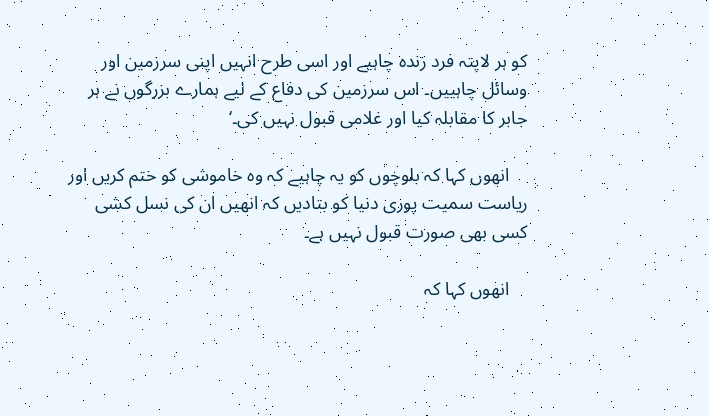کو ہر لاپتہ فرد زندہ چاہیے اور اسی طرح انہیں اپنی سرزمین اور وسائل چاہییں۔ اس سرزمین کی دفاع کے لیے ہمارے بزرگوں نے ہر جابر کا مقابلہ کیا اور غلامی قبول نہیں کی۔‘

    انھوں کہا کہ بلوچوں کو یہ چاہیے کہ وہ خاموشی کو ختم کریں اور ریاست سمیت پوری دنیا کو بتادیں کہ انھیں ان کی نسل کشی کسی بھی صورت قبول نہیں ہے۔

    انھوں کہا کہ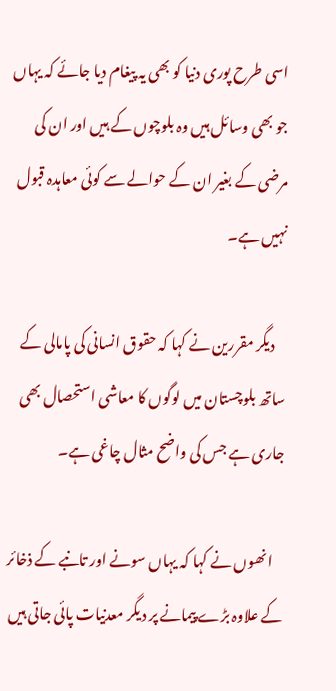اسی طرح پوری دنیا کو بھی یہ پیغام دیا جائے کہ یہاں جو بھی وسائل ہیں وہ بلوچوں کے ہیں اور ان کی مرضی کے بغیر ان کے حوالے سے کوئی معاہدہ قبول نہیں ہے۔

    دیگر مقررین نے کہا کہ حقوق انسانی کی پامالی کے ساتھ بلوچستان میں لوگوں کا معاشی استحصال بھی جاری ہے جس کی واضح مثال چاغی ہے۔

    انھوں نے کہا کہ یہاں سونے اور تانبے کے ذخائر کے علاوہ بڑے پیمانے پر دیگر معدنیات پائی جاتی ہیں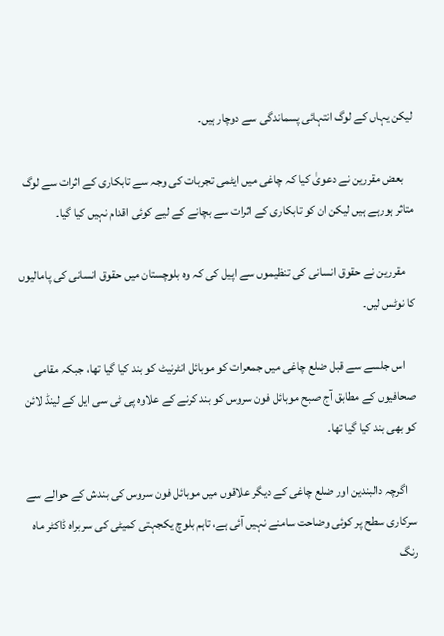لیکن یہاں کے لوگ انتہائی پسماندگی سے دوچار ہیں۔

    بعض مقررین نے دعویٰ کیا کہ چاغی میں ایٹمی تجربات کی وجہ سے تابکاری کے اثرات سے لوگ متاثر ہورہے ہیں لیکن ان کو تابکاری کے اثرات سے بچانے کے لیے کوئی اقدام نہیں کیا گیا۔

    مقررین نے حقوق انسانی کی تنظیموں سے اپیل کی کہ وہ بلوچستان میں حقوق انسانی کی پامالیوں کا نوٹس لیں۔

    اس جلسے سے قبل ضلع چاغی میں جمعرات کو موبائل انٹرنیٹ کو بند کیا گیا تھا، جبکہ مقامی صحافیوں کے مطابق آج صبح موبائل فون سروس کو بند کرنے کے علاوہ پی ٹی سی ایل کے لینڈ لائن کو بھی بند کیا گیا تھا۔

    اگرچہ دالبندین اور ضلع چاغی کے دیگر علاقوں میں موبائل فون سروس کی بندش کے حوالے سے سرکاری سطح پر کوئی وضاحت سامنے نہیں آئی ہے، تاہم بلوچ یکجہتی کمیٹی کی سربراہ ڈاکٹر ماہ رنگ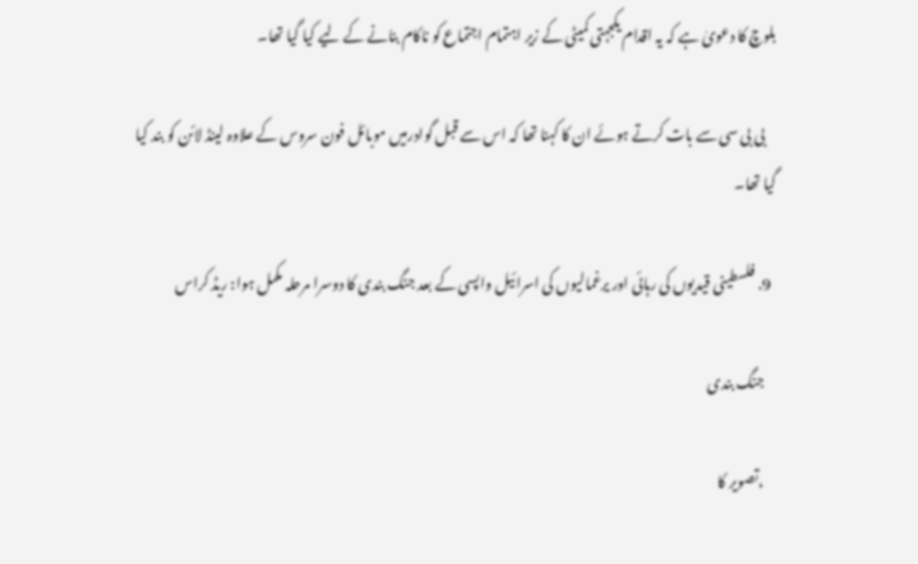بلوچ کا دعویٰ ہے کہ یہ اقدام یکجہتی کمیٹی کے زیر اہتمام اجتماع کو ناکام بنانے کے لیے کیا گیا تھا۔

    بی بی سی سے بات کرتے ہوئے ان کا کہنا تھا کہ اس سے قبل گوادرمیں موبائل فون سروس کے علاوہ لینڈ لائن کو بند کیا گیا تھا۔

  9. فلسطینی قیدیوں کی رہائی اور یرغمالیوں کی اسرائیل واپسی کے بعد جنگ بندی کا دوسرا مرحلہ مکمل ہوا: ریڈ کراس

    جنگ بندی

    ،تصویر کا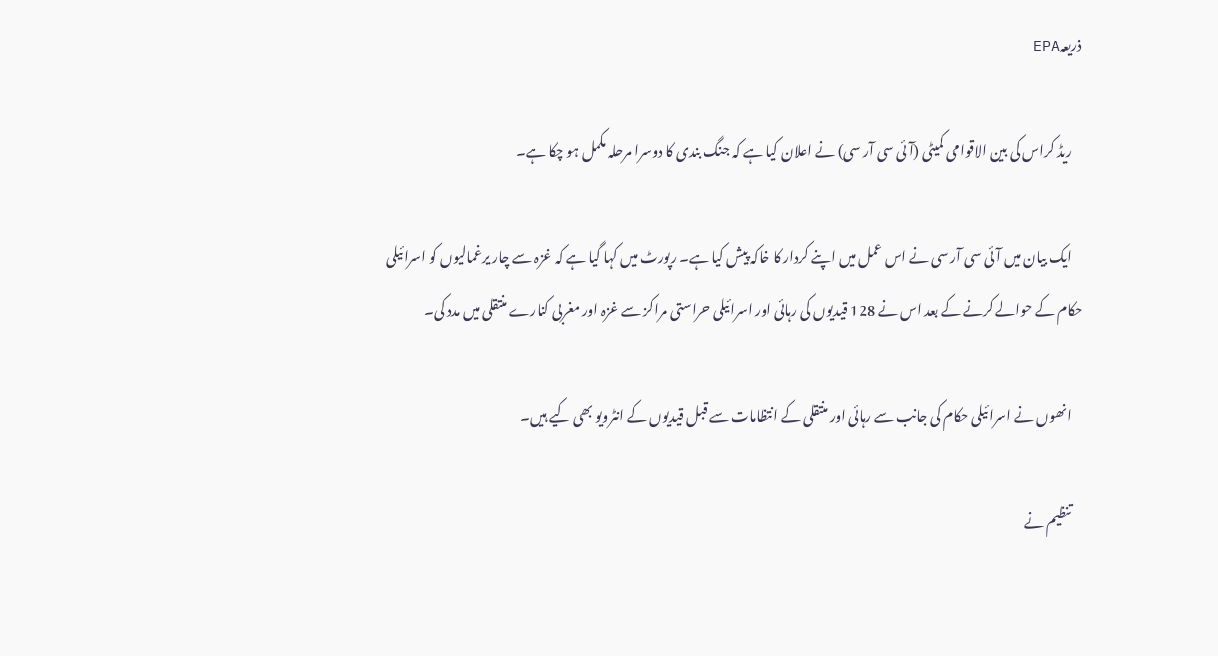ذریعہEPA

    ریڈ کراس کی بین الاقوامی کمیٹی (آئی سی آر سی) نے اعلان کیا ہے کہ جنگ بندی کا دوسرا مرحلہ مکمل ہو چکا ہے۔

    ایک بیان میں آئی سی آر سی نے اس عمل میں اپنے کردار کا خاکہ پیش کیا ہے۔ رپورٹ میں کہا گیا ہے کہ غزہ سے چار یرغمالیوں کو اسرائیلی حکام کے حوالے کرنے کے بعد اس نے 128 قیدیوں کی رہائی اور اسرائیلی حراستی مراکز سے غزہ اور مغربی کنارے منتقلی میں مدد کی۔

    انھوں نے اسرائیلی حکام کی جانب سے رہائی اور منتقلی کے انتظامات سے قبل قیدیوں کے انٹرویو بھی کیے ہیں۔

    تنظیم نے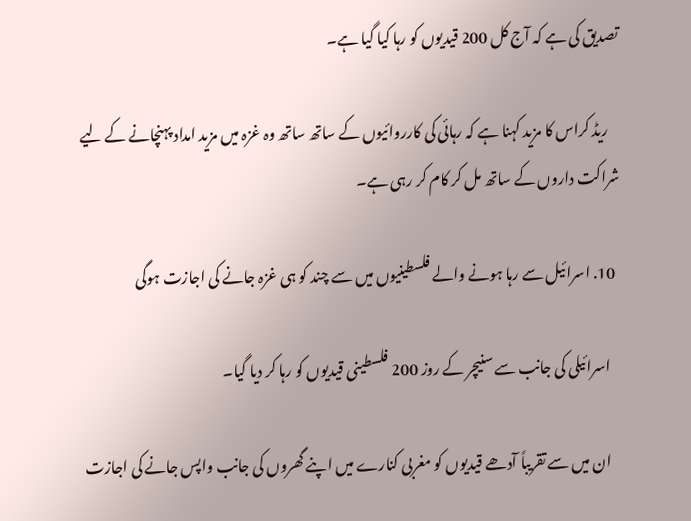تصدیق کی ہے کہ آج کل 200 قیدیوں کو رہا کیا گیا ہے۔

    ریڈ کراس کا مزید کہنا ہے کہ رہائی کی کارروائیوں کے ساتھ ساتھ وہ غزہ میں مزید امداد پہنچانے کے لیے شراکت داروں کے ساتھ مل کر کام کر رہی ہے۔

  10. اسرائیل سے رہا ہونے والے فلسطینیوں میں سے چند کو ہی غزہ جانے کی اجازت ہوگی

    اسرائیلی کی جانب سے سنیچر کے روز 200 فلسطینی قیدیوں کو رہا کر دیا گیا۔

    ان میں سے تقریباً آدھے قیدیوں کو مغربی کنارے میں اپنے گھروں کی جانب واپس جانے کی اجازت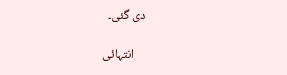دی گئی۔

    انتہائی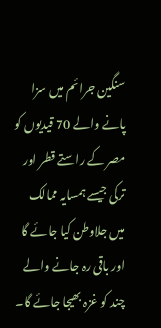سنگین جرائم میں سزا پانے والے 70 قیدیوں کو مصر کے راستے قطر اور ترکی جیسے ہمسایہ ممالک میں جلاوطن کیا جائے گا اور باقی رہ جانے والے چند کو غزہ بھیجا جائے گا۔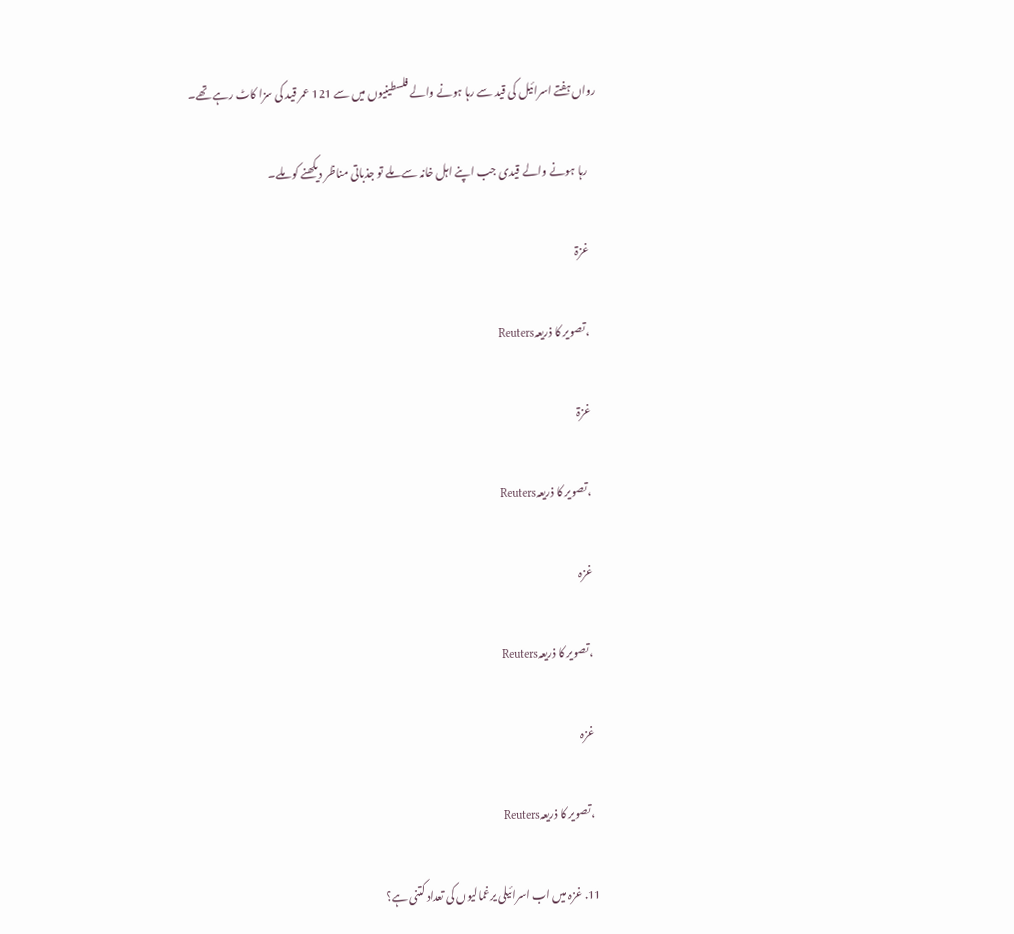رواں ہفتے اسرائیل کی قید سے رہا ہونے والے فلسطینیوں میں سے 121 عمر قید کی سزا کاٹ رہے تھے۔

    رہا ہونے والے قیدی جب اپنے اہل خانہ سے ملے تو جذباتی مناظر دیکھنے کو ملے۔

    غزۃ

    ،تصویر کا ذریعہReuters

    غزۃ

    ،تصویر کا ذریعہReuters

    غزہ

    ،تصویر کا ذریعہReuters

    غزہ

    ،تصویر کا ذریعہReuters

  11. غزہ میں اب اسرائیلی یرغمالیوں کی تعداد کتنی ہے؟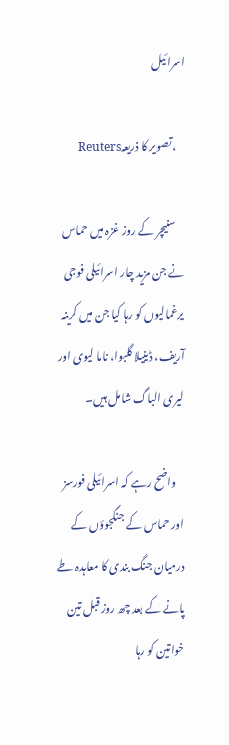اسرائیل

    ،تصویر کا ذریعہReuters

    سنیچر کے روز غزہ میں حماس نے جن مزید چار اسرائیلی فوجی یرغمالیوں کو رہا کیا جن میں کرینہ آریف، ڈینیلا گلبوا، ناما لیوی اور لیری الباگ شامل ہیں۔

    واضح رہے کہ اسرائیلی فورسز اور حماس کے جنگجوؤں کے درمیان جنگ بندی کا معاہدہ طے پانے کے بعد چھ روز قبل تین خواتین کو رہا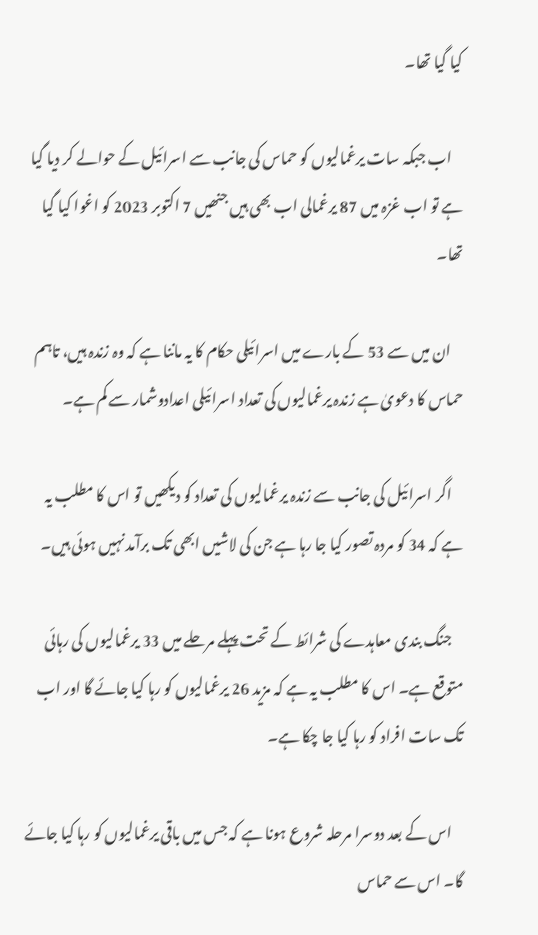کیا گیا تھا۔

    اب جبکہ سات یرغمالیوں کو حماس کی جانب سے اسرائیل کے حوالے کر دیا گیا ہے تو اب غزہ میں 87 یرغمالی اب بھی ہیں جنھیں 7 اکتوبر 2023 کو اغوا کیا گیا تھا۔

    ان میں سے 53 کے بارے میں اسرائیلی حکام کا یہ ماننا ہے کہ وہ زندہ ہیں، تاہم حماس کا دعویٰ ہے زندہ یرغمالیوں کی تعداد اسرائیلی اعدادوشمار سے کم ہے۔

    اگر اسرائیل کی جانب سے زندہ یرغمالیوں کی تعداد کو دیکھیں تو اس کا مطلب یہ ہے کہ 34 کو مردہ تصور کیا جا رہا ہے جن کی لاشیں ابھی تک برآمد نہیں ہوئی ہیں۔

    جنگ بندی معاہدے کی شرائط کے تحت پہلے مرحلے میں 33 یرغمالیوں کی رہائی متوقع ہے۔ اس کا مطلب یہ ہے کہ مزید 26 یرغمالیوں کو رہا کیا جائے گا اور اب تک سات افراد کو رہا کیا جا چکا ہے۔

    اس کے بعد دوسرا مرحلہ شروع ہونا ہے کہ جس میں باقی یرغمالیوں کو رہا کیا جائے گا۔ اس سے حماس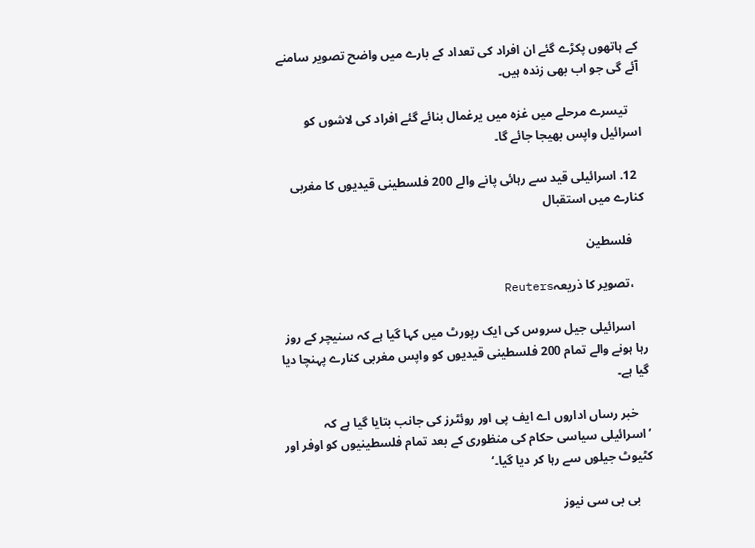کے ہاتھوں پکڑے گئے ان افراد کی تعداد کے بارے میں واضح تصویر سامنے آئے گی جو اب بھی زندہ ہیں۔

    تیسرے مرحلے میں غزہ میں یرغمال بنائے گئے افراد کی لاشوں کو اسرائیل واپس بھیجا جائے گا۔

  12. اسرائیلی قید سے رہائی پانے والے 200 فلسطینی قیدیوں کا مغربی کنارے میں استقبال

    فلسطین

    ،تصویر کا ذریعہReuters

    اسرائیلی جیل سروس کی ایک رپورٹ میں کہا گیا ہے کہ سنیچر کے روز رہا ہونے والے تمام 200 فلسطینی قیدیوں کو واپس مغربی کنارے پہنچا دیا گیا ہے۔

    خبر رساں اداروں اے ایف پی اور روئٹرز کی جانب بتایا گیا ہے کہ ’اسرائیلی سیاسی حکام کی منظوری کے بعد تمام فلسطینیوں کو اوفر اور کٹیوٹ جیلوں سے رہا کر دیا گیا۔‘

    بی بی سی نیوز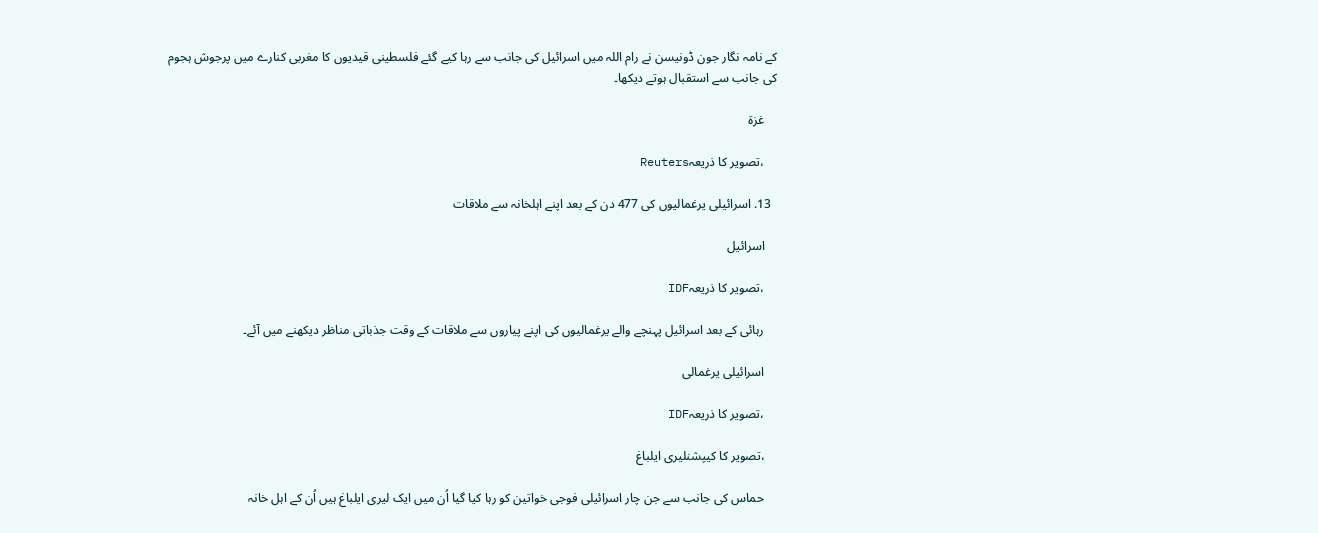کے نامہ نگار جون ڈونیسن نے رام اللہ میں اسرائیل کی جانب سے رہا کیے گئے فلسطینی قیدیوں کا مغربی کنارے میں پرجوش ہجوم کی جانب سے استقبال ہوتے دیکھا۔

    غزۃ

    ،تصویر کا ذریعہReuters

  13. اسرائیلی یرغمالیوں کی 477 دن کے بعد اپنے اہلخانہ سے ملاقات

    اسرائیل

    ،تصویر کا ذریعہIDF

    رہائی کے بعد اسرائیل پہنچے والے یرغمالیوں کی اپنے پیاروں سے ملاقات کے وقت جذباتی مناظر دیکھنے میں آئے۔

    اسرائیلی یرغمالی

    ،تصویر کا ذریعہIDF

    ،تصویر کا کیپشنلیری ایلباغ

    حماس کی جانب سے جن چار اسرائیلی فوجی خواتین کو رہا کیا گیا اُن میں ایک لیری ایلباغ ہیں اُن کے اہل خانہ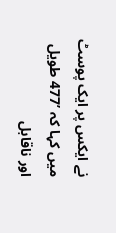نے ایکس پر ایک پوسٹ میں کہا کہ ’477 طویل اور ناقابل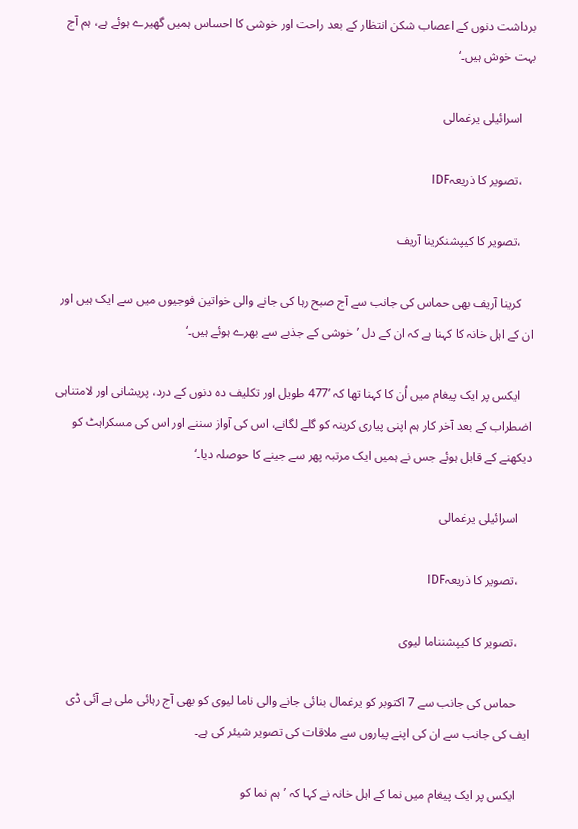برداشت دنوں کے اعصاب شکن انتظار کے بعد راحت اور خوشی کا احساس ہمیں گھیرے ہوئے ہے، ہم آج بہت خوش ہیں۔‘

    اسرائیلی یرغمالی

    ،تصویر کا ذریعہIDF

    ،تصویر کا کیپشنکرینا آریف

    کرینا آریف بھی حماس کی جانب سے آج صبح رہا کی جانے والی خواتین فوجیوں میں سے ایک ہیں اور ان کے اہل خانہ کا کہنا ہے کہ ان کے دل ’خوشی کے جذبے سے بھرے ہوئے ہیں۔‘

    ایکس پر ایک پیغام میں اُن کا کہنا تھا کہ ’477 طویل اور تکلیف دہ دنوں کے درد، پریشانی اور لامتناہی اضطراب کے بعد آخر کار ہم اپنی پیاری کرینہ کو گلے لگانے، اس کی آواز سننے اور اس کی مسکراہٹ کو دیکھنے کے قابل ہوئے جس نے ہمیں ایک مرتبہ پھر سے جینے کا حوصلہ دیا۔‘

    اسرائیلی یرغمالی

    ،تصویر کا ذریعہIDF

    ،تصویر کا کیپشنناما لیوی

    حماس کی جانب سے 7 اکتوبر کو یرغمال بنائی جانے والی ناما لیوی کو بھی آج رہائی ملی ہے آئی ڈی ایف کی جانب سے ان کی اپنے پیاروں سے ملاقات کی تصویر شیئر کی ہے۔

    ایکس پر ایک پیغام میں نما کے اہل خانہ نے کہا کہ ’ہم نما کو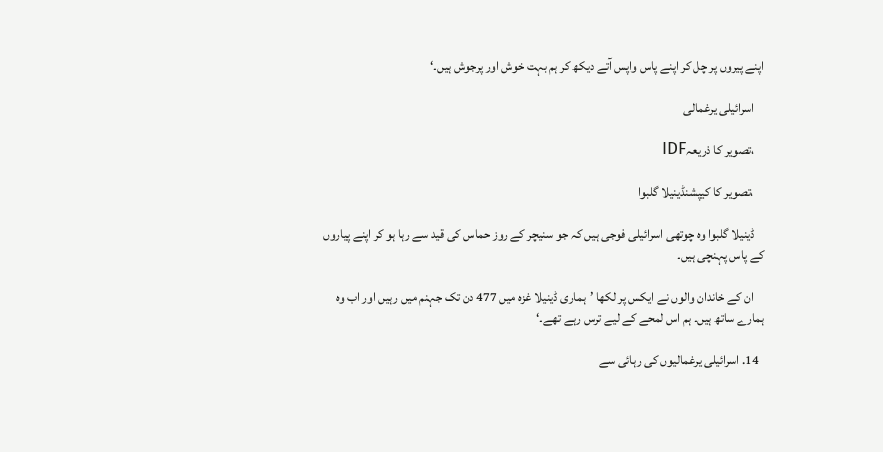اپنے پیروں پر چل کر اپنے پاس واپس آتے دیکھ کر ہم بہت خوش اور پرجوش ہیں۔‘

    اسرائیلی یرغمالی

    ،تصویر کا ذریعہIDF

    ،تصویر کا کیپشنڈینیلا گلبوا

    ڈینیلا گلبوا وہ چوتھی اسرائیلی فوجی ہیں کہ جو سنیچر کے روز حماس کی قید سے رہا ہو کر اپنے پیاروں کے پاس پہنچی ہیں۔

    ان کے خاندان والوں نے ایکس پر لکھا ’ہماری ڈینیلا غزہ میں 477 دن تک جہنم میں رہیں اور اب وہ ہمارے ساتھ ہیں۔ ہم اس لمحے کے لیے ترس رہے تھے۔‘

  14. اسرائیلی یرغمالیوں کی رہائی سے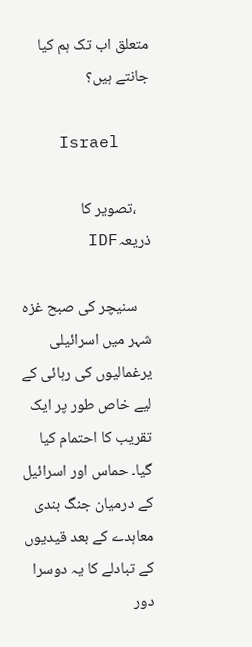متعلق اب تک ہم کیا جانتے ہیں؟

    Israel

    ،تصویر کا ذریعہIDF

    سنیچر کی صبح غزہ شہر میں اسرائیلی یرغمالیوں کی رہائی کے لیے خاص طور پر ایک تقریب کا احتمام کیا گیا۔ حماس اور اسرائیل کے درمیان جنگ بندی معاہدے کے بعد قیدیوں کے تبادلے کا یہ دوسرا دور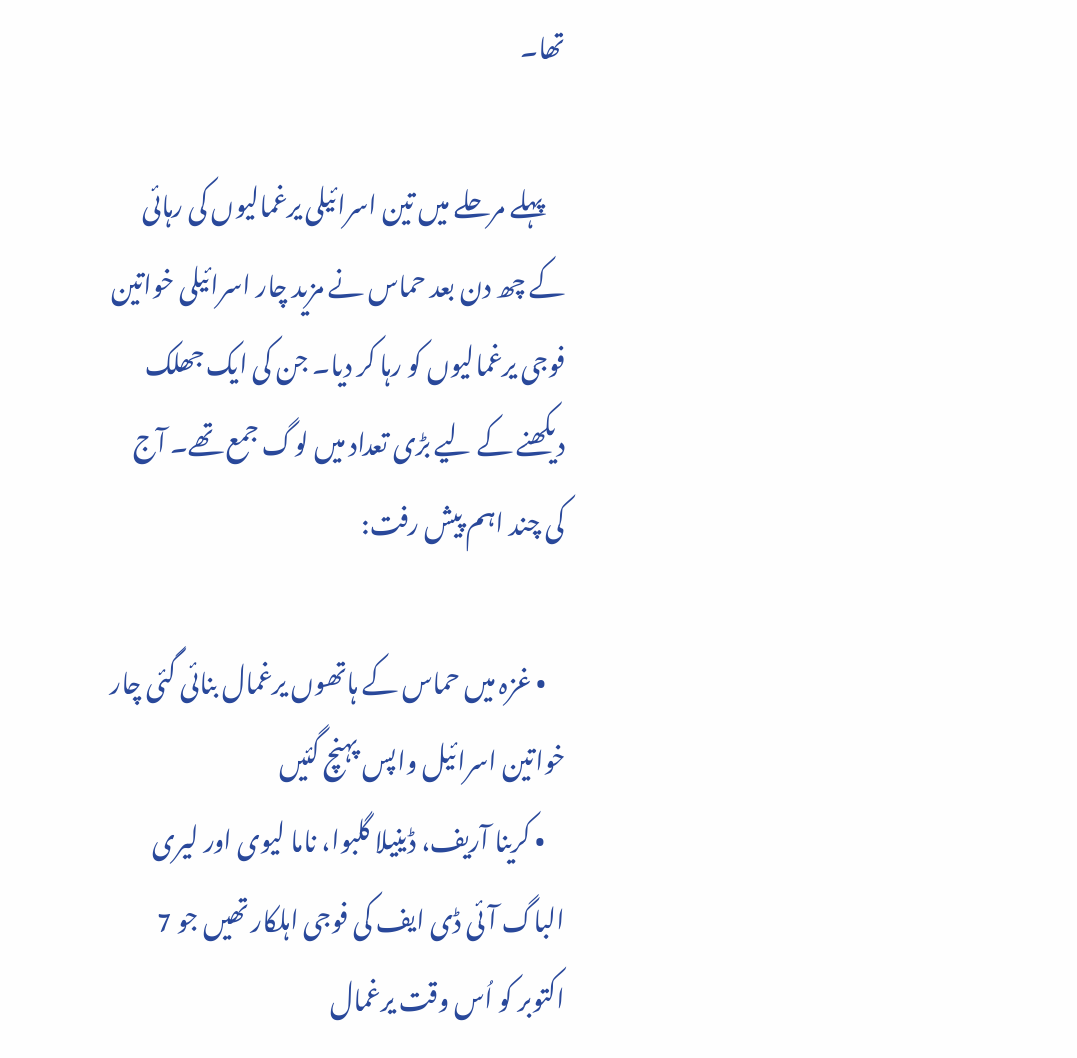تھا۔

    پہلے مرحلے میں تین اسرائیلی یرغمالیوں کی رہائی کے چھ دن بعد حماس نے مزید چار اسرائیلی خواتین فوجی یرغمالیوں کو رہا کر دیا۔ جن کی ایک جھلک دیکھنے کے لیے بڑی تعداد میں لوگ جمع تھے۔ آج کی چند اہم پیش رفت:

    • غزہ میں حماس کے ہاتھوں یرغمال بنائی گئی چار خواتین اسرائیل واپس پہنچ گئیں
    • کرینا آریف، ڈینیلا گلبوا، ناما لیوی اور لیری الباگ آئی ڈی ایف کی فوجی اہلکار تھیں جو 7 اکتوبر کو اُس وقت یرغمال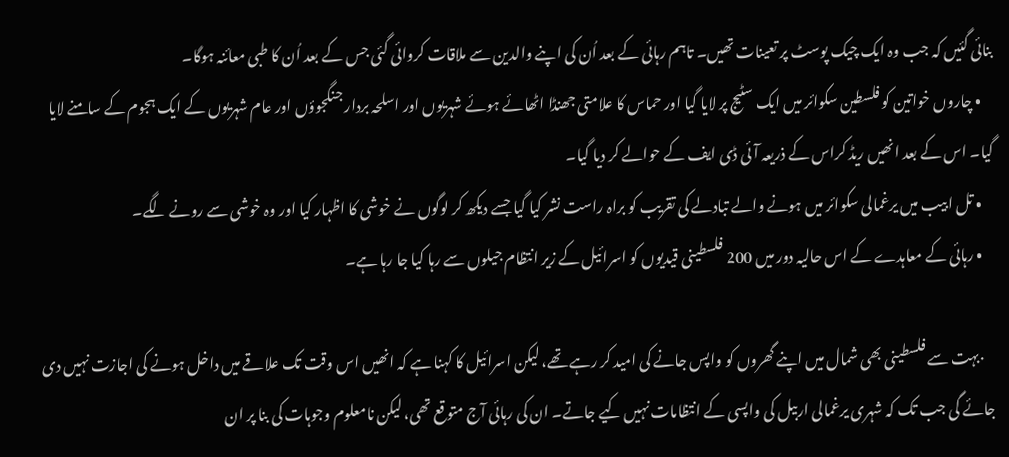بنائی گئیں کہ جب وہ ایک چیک پوسٹ پر تعینات تھیں۔ تاہم رہائی کے بعد اُن کی اپنے والدین سے ملاقات کروائی گئی جس کے بعد اُن کا طبی معائنہ ہوگا۔
    • چاروں خواتین کو فلسطین سکوائر میں ایک سٹیج پر لایا گیا اور حماس کا علامتی جھنڈا اٹھائے ہوئے شہریوں اور اسلحہ بردار جنگجوؤں اور عام شہریوں کے ایک ہجوم کے سامنے لایا گیا۔ اس کے بعد انھیں ریڈ کراس کے ذریعہ آئی ڈی ایف کے حوالے کر دیا گیا۔
    • تل ابیب میں یرغمالی سکوائر میں ہونے والے تبادلے کی تقریب کو براہ راست نشر کیا گیا جسے دیکھ کر لوگوں نے خوشی کا اظہار کیا اور وہ خوشی سے رونے لگے۔
    • رہائی کے معاہدے کے اس حالیہ دور میں 200 فلسطینی قیدیوں کو اسرائیل کے زیر انتظام جیلوں سے رہا کیا جا رہا ہے۔

    ·بہت سے فلسطینی بھی شمال میں اپنے گھروں کو واپس جانے کی امید کر رہے تھے، لیکن اسرائیل کا کہنا ہے کہ انھیں اس وقت تک علاقے میں داخل ہونے کی اجازت نہیں دی جائے گی جب تک کہ شہری یرغمالی اربیل کی واپسی کے انتظامات نہیں کیے جاتے۔ ان کی رہائی آج متوقع تھی، لیکن نامعلوم وجوہات کی بنا پر ان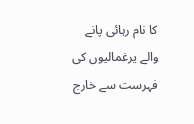کا نام رہائی پانے والے یرغمالیوں کی فہرست سے خارج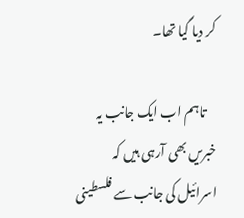کر دیا گیا تھا۔

    تاہم اب ایک جانب یہ خبریں بھی آرہی ہیں کہ اسرائیل کی جانب سے فلسطینی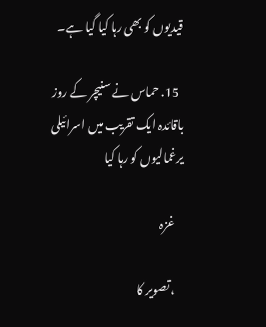قیدیوں کو بھی رہا کیا گیا ہے۔

  15. حماس نے سنیچر کے روز باقائدہ ایک تقریب میں اسرائیلی یرغمالیوں کو رہا کیا

    غزہ

    ،تصویر کا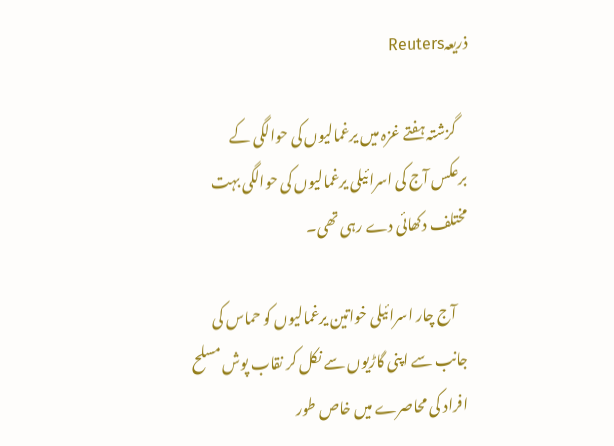ذریعہReuters

    گزشتہ ہفتے غزہ میں یرغمالیوں کی حوالگی کے برعکس آج کی اسرائیلی یرغمالیوں کی حوالگی بہت مختلف دکھائی دے رہی تھی۔

    آج چار اسرائیلی خواتین یرغمالیوں کو حماس کی جانب سے اپنی گاڑیوں سے نکل کر نقاب پوش مسلح افراد کی محاصرے میں خاص طور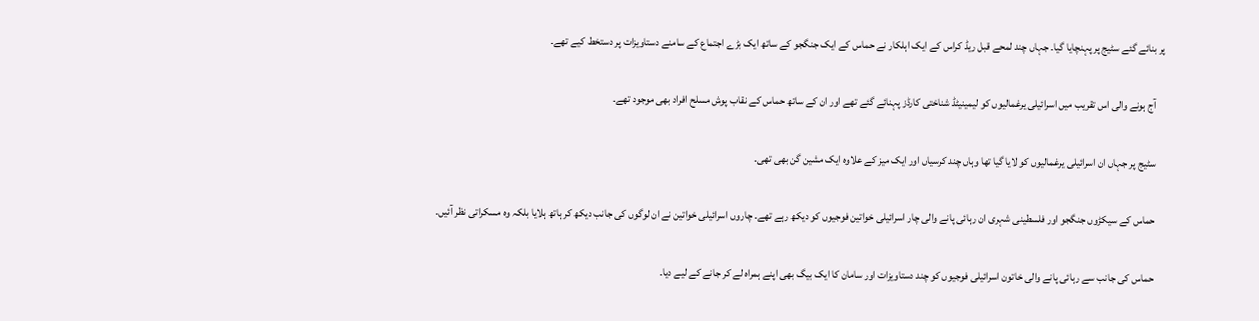پر بنائے گئے سٹیج پر پہنچایا گیا۔ جہاں چند لمحے قبل ریڈ کراس کے ایک اہلکار نے حماس کے ایک جنگجو کے ساتھ ایک بڑے اجتماع کے سامنے دستاویزات پر دستخط کیے تھے۔

    آج ہونے والی اس تقریب میں اسرائیلی یرغمالیوں کو لیمینیٹڈ شناختی کارڈز پہنائے گئے تھے اور ان کے ساتھ حماس کے نقاب پوش مسلح افراد بھی موجود تھے۔

    سٹیج پر جہاں ان اسرائیلی یرغمالیوں کو لایا گیا تھا وہاں چند کرسیاں اور ایک میز کے علاوہ ایک مشین گن بھی تھی۔

    حماس کے سیکڑوں جنگجو اور فلسطینی شہری ان رہائی پانے والی چار اسرائیلی خواتین فوجیوں کو دیکھ رہے تھے۔ چاروں اسرائیلی خواتین نے ان لوگوں کی جانب دیکھ کر ہاتھ ہلایا بلکہ وہ مسکراتی نظر آئیں۔

    حماس کی جانب سے رہائی پانے والی خاتون اسرائیلی فوجیوں کو چند دستاویزات اور سامان کا ایک بیگ بھی اپنے ہمراہ لے کر جانے کے لیے دیا۔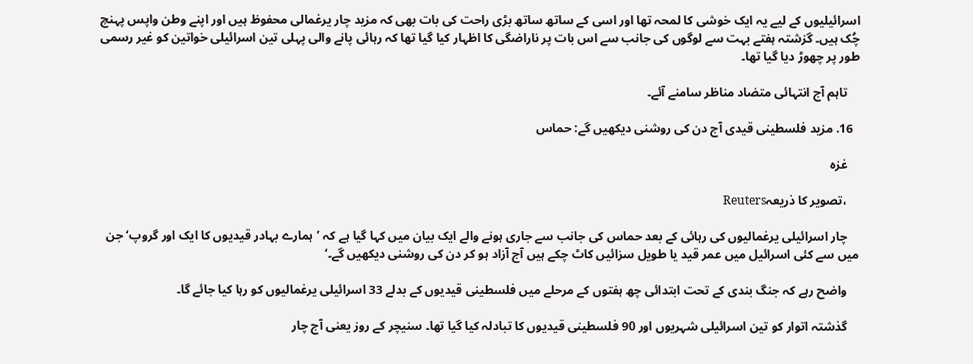اسرائیلیوں کے لیے یہ ایک خوشی کا لمحہ تھا اور اسی کے ساتھ ساتھ بڑی راحت کی بات بھی کہ مزید چار یرغمالی محفوظ ہیں اور اپنے وطن واپس پہنچ چُک ہیں۔ گزشتہ ہفتے بہت سے لوگوں کی جانب سے اس بات پر ناراضگی کا اظہار کیا گیا تھا کہ رہائی پانے والی پہلی تین اسرائیلی خواتین کو غیر رسمی طور پر چھوڑ دیا گیا تھا۔

    تاہم آج انتہائی متضاد مناظر سامنے آئے۔

  16. مزید فلسطینی قیدی آج دن کی روشنی دیکھیں گے: حماس

    غزہ

    ،تصویر کا ذریعہReuters

    چار اسرائیلی یرغمالیوں کی رہائی کے بعد حماس کی جانب سے جاری ہونے والے ایک بیان میں کہا گیا ہے کہ ’ہمارے بہادر قیدیوں کا ایک اور گروپ‘ جن میں سے کئی اسرائیل میں عمر قید یا طویل سزائیں کاٹ چکے ہیں آج آزاد ہو کر دن کی روشنی دیکھیں گے۔‘

    واضح رہے کہ جنگ بندی کے تحت ابتدائی چھ ہفتوں کے مرحلے میں فلسطینی قیدیوں کے بدلے 33 اسرائیلی یرغمالیوں کو رہا کیا جائے گا۔

    گذشتہ اتوار کو تین اسرائیلی شہریوں اور 90 فلسطینی قیدیوں کا تبادلہ کیا گیا تھا۔ سنیچر کے روز یعنی آج چار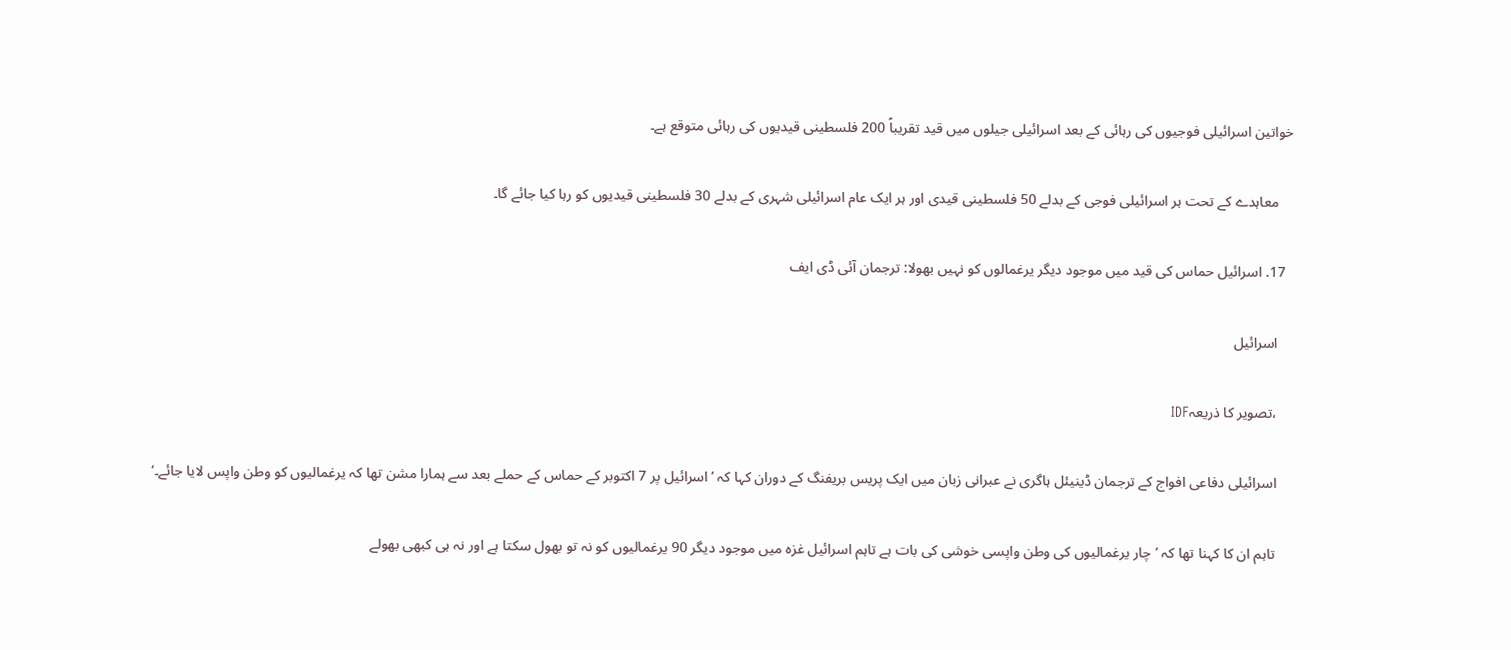خواتین اسرائیلی فوجیوں کی رہائی کے بعد اسرائیلی جیلوں میں قید تقریباً 200 فلسطینی قیدیوں کی رہائی متوقع ہے۔

    معاہدے کے تحت ہر اسرائیلی فوجی کے بدلے 50 فلسطینی قیدی اور ہر ایک عام اسرائیلی شہری کے بدلے 30 فلسطینی قیدیوں کو رہا کیا جائے گا۔

  17. اسرائیل حماس کی قید میں موجود دیگر یرغمالوں کو نہیں بھولا: ترجمان آئی ڈی ایف

    اسرائیل

    ،تصویر کا ذریعہIDF

    اسرائیلی دفاعی افواج کے ترجمان ڈینیئل ہاگری نے عبرانی زبان میں ایک پریس بریفنگ کے دوران کہا کہ ’اسرائیل پر 7 اکتوبر کے حماس کے حملے بعد سے ہمارا مشن تھا کہ یرغمالیوں کو وطن واپس لایا جائے۔‘

    تاہم ان کا کہنا تھا کہ ’چار یرغمالیوں کی وطن واپسی خوشی کی بات ہے تاہم اسرائیل غزہ میں موجود دیگر 90 یرغمالیوں کو نہ تو بھول سکتا ہے اور نہ ہی کبھی بھولے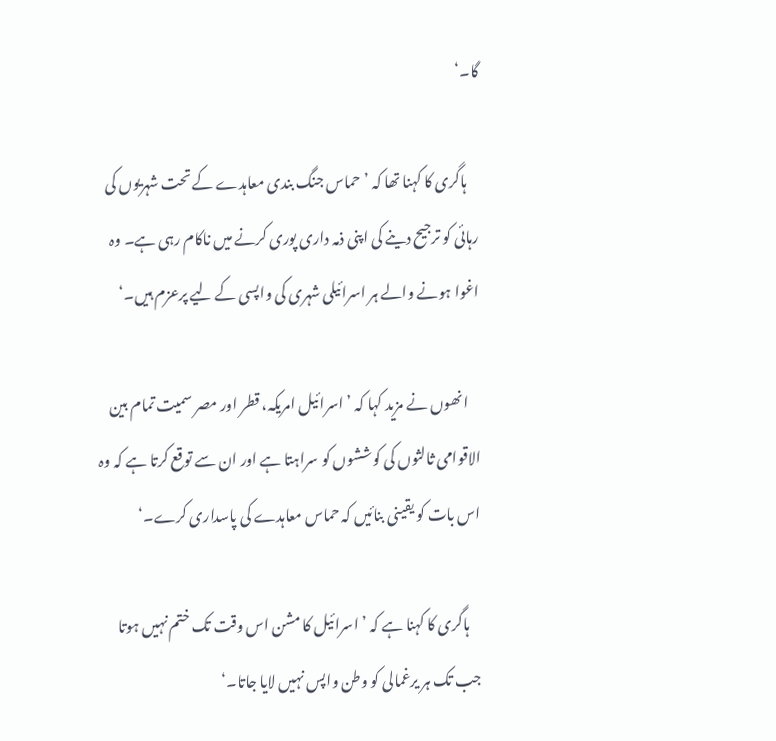گا۔‘

    ہاگری کا کہنا تھا کہ ’حماس جنگ بندی معاہدے کے تحت شہریوں کی رہائی کو ترجیح دینے کی اپنی ذمہ داری پوری کرنے میں ناکام رہی ہے۔ وہ اغوا ہونے والے ہر اسرائیلی شہری کی واپسی کے لیے پرعزم ہیں۔‘

    انھوں نے مزید کہا کہ ’اسرائیل امریکہ، قطر اور مصر سمیت تمام بین الاقوامی ثالثوں کی کوششوں کو سراہتا ہے اور ان سے توقع کرتا ہے کہ وہ اس بات کو یقینی بنائیں کہ حماس معاہدے کی پاسداری کرے۔‘

    ہاگری کا کہنا ہے کہ ’اسرائیل کا مشن اس وقت تک ختم نہیں ہوتا جب تک ہر یرغمالی کو وطن واپس نہیں لایا جاتا۔‘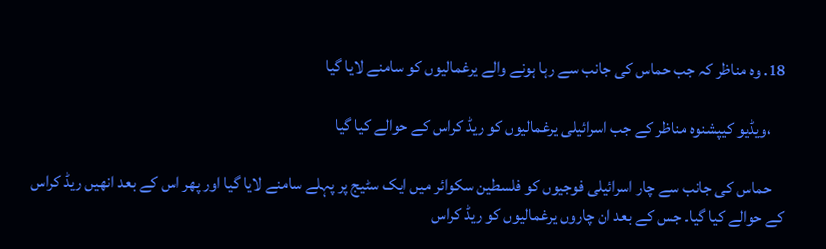18. وہ مناظر کہ جب حماس کی جانب سے رہا ہونے والے یرغمالیوں کو سامنے لایا گیا

    ،ویڈیو کیپشنوہ مناظر کے جب اسرائیلی یرغمالیوں کو ریڈ کراس کے حوالے کیا گیا

    حماس کی جانب سے چار اسرائیلی فوجیوں کو فلسطین سکوائر میں ایک سٹیج پر پہلے سامنے لایا گیا اور پھر اس کے بعد انھیں ریڈ کراس کے حوالے کیا گیا۔ جس کے بعد ان چاروں یرغمالیوں کو ریڈ کراس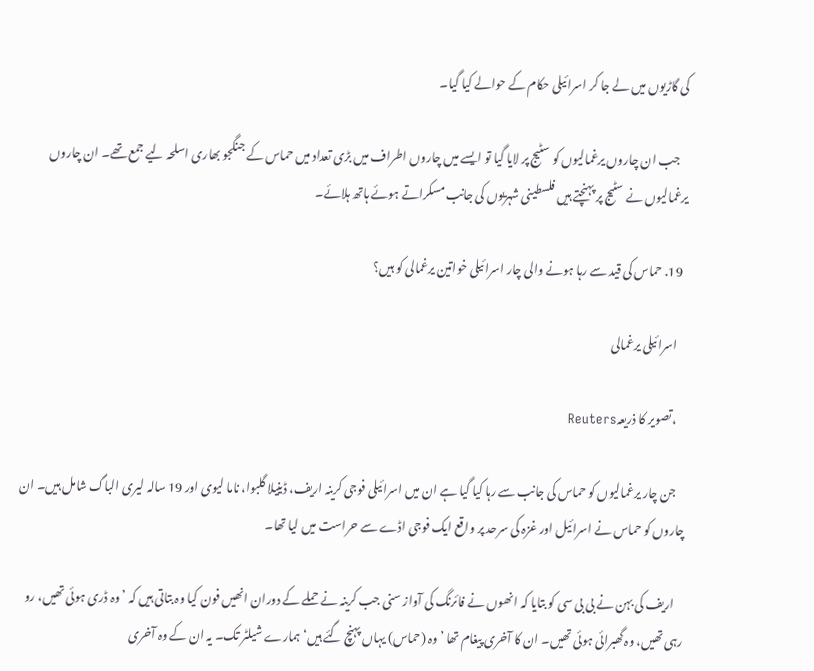کی گاڑیوں میں لے جا کر اسرائیلی حکام کے حوالے کیا گیا۔

    جب ان چاروں یرغمالیوں کو سٹیج پر لایا گیا تو ایسے میں چاروں اطراف میں بڑی تعداد میں حماس کے جنگجو بھاری اسلحہ لیے جمع تھے۔ ان چاروں یرغمالیوں نے سٹیج پر پہنچتے ہیں فلسطینی شہریوں کی جانب مسکراتے ہوئے ہاتھ ہلائے۔

  19. حماس کی قید سے رہا ہونے والی چار اسرائیلی خواتین یرغمالی کو ہیں؟

    اسرائیلی یرغمالی

    ،تصویر کا ذریعہReuters

    جن چار یرغمالیوں کو حماس کی جانب سے رہا کیا گیا ہے ان میں اسرائیلی فوجی کرینہ اریف، ڈینیلا گلبوا، ناما لیوی اور 19 سالہ لیری الباگ شامل ہیں۔ ان چاروں کو حماس نے اسرائیل اور غزہ کی سرحد پر واقع ایک فوجی اڈے سے حراست میں لیا تھا۔

    اریف کی بہن نے بی بی سی کو بتایا کہ انھوں نے فائرنگ کی آواز سنی جب کرینہ نے حملے کے دوران انھیں فون کیا وہ بتاتی ہیں کہ ’وہ ڈری ہوئی تھیں، رو رہی تھیں، وہ گھبرائی ہوئی تھیں۔ ان کا آخری پیغام تھا ’وہ (حماس) یہاں پہنچ گئے ہیں‘ ہمارے شیلٹر تک۔ یہ ان کے وہ آخری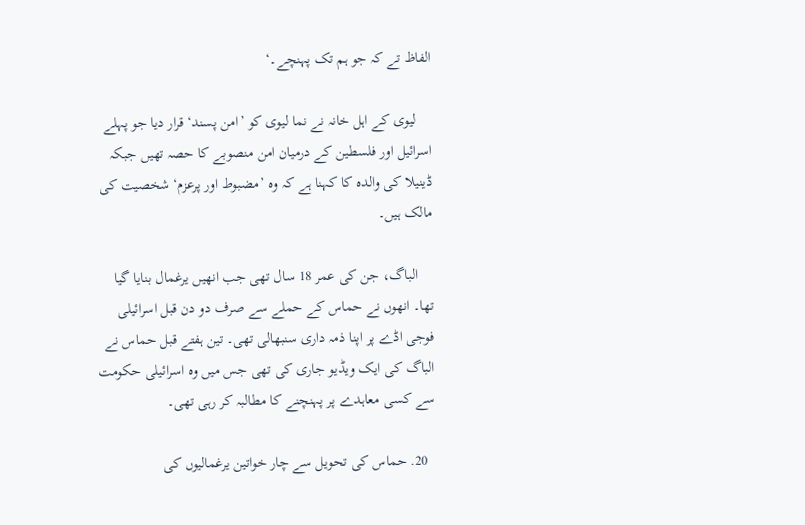الفاظ تے کہ جو ہم تک پہنچے۔‘

    لیوی کے اہل خانہ نے نما لیوی کو ’امن پسند‘ قرار دیا جو پہلے اسرائیل اور فلسطین کے درمیان امن منصوبے کا حصہ تھیں جبکہ ڈینیلا کی والدہ کا کہنا ہے کہ وہ ’مضبوط اور پرعزم‘ شخصیت کی مالک ہیں۔

    الباگ، جن کی عمر 18 سال تھی جب انھیں یرغمال بنایا گیا تھا۔ انھوں نے حماس کے حملے سے صرف دو دن قبل اسرائیلی فوجی اڈے پر اپنا ذمہ داری سنبھالی تھی۔ تین ہفتے قبل حماس نے الباگ کی ایک ویڈیو جاری کی تھی جس میں وہ اسرائیلی حکومت سے کسی معاہدے پر پہنچنے کا مطالبہ کر رہی تھی۔

  20. حماس کی تحویل سے چار خواتین یرغمالیوں کی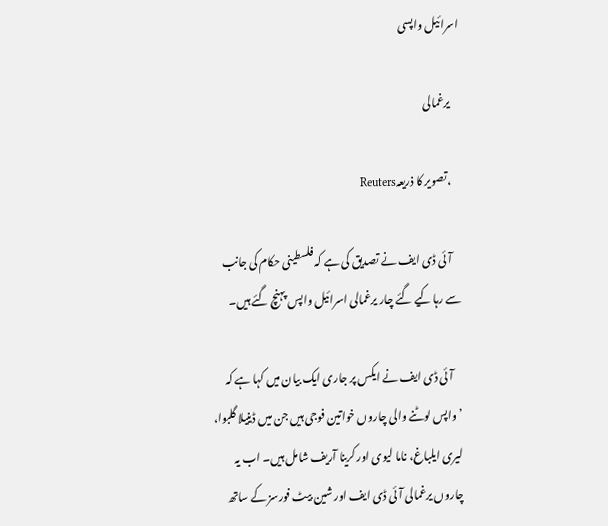اسرائیل واپسی

    یرغمالی

    ،تصویر کا ذریعہReuters

    آئی ڈی ایف نے تصدیق کی ہے کہ فلسطینی حکام کی جانب سے رہا کیے گئے چار یرغمالی اسرائیل واپس پہنچ گئے ہیں۔

    آئی ڈی ایف نے ایکس پر جاری ایک بیان میں کہا ہے کہ ’واپس لوٹنے والی چاروں خواتین فوجی ہیں جن میں ڈینیلا گلبوا، لیری ایلباغ، ناما لیوی اور کرینا آریف شامل ہیں۔ اب یہ چاروں یرغمالی آئی ڈی ایف اور شین بیٹ فورسز کے ساتھ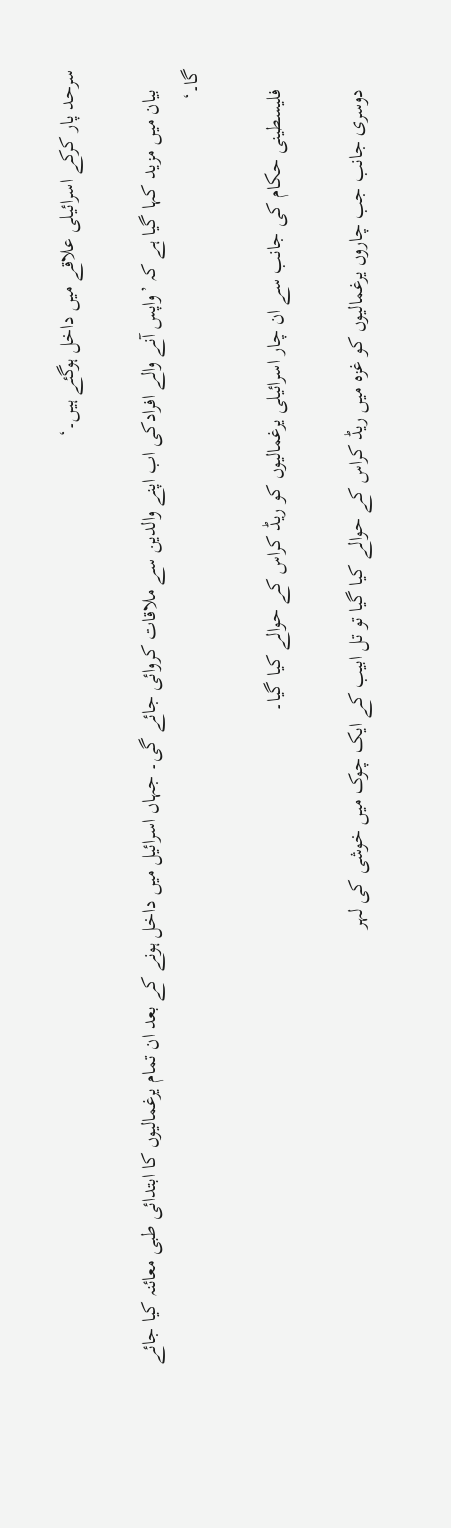سرحد پار کرکے اسرائیلی علاقے میں داخل ہوگئے ہیں۔‘

    بیان میں مزید کہا گیا ہے کہ ’واپس آنے والے افرادکی اب اپنے والدین سے ملاقات کروائی جائے گی۔ جہاں اسرائیل میں داخل ہونے کے بعد ان تمام یرغمالیوں کا ابتدائی طبی معائنہ کیا جائے گا۔‘

    فلیسطینی حکام کی جانب سے ان چار اسرائیلی یرغمالیوں کو ریڈ کراس کے حوالے کیا گیا۔

    دوسری جانب جب چاروں یرغمالیوں کو غزہ میں ریڈ کراس کے حوالے کیا گیا تو تل ابیب کے ایک چوک میں خوشی کی لہر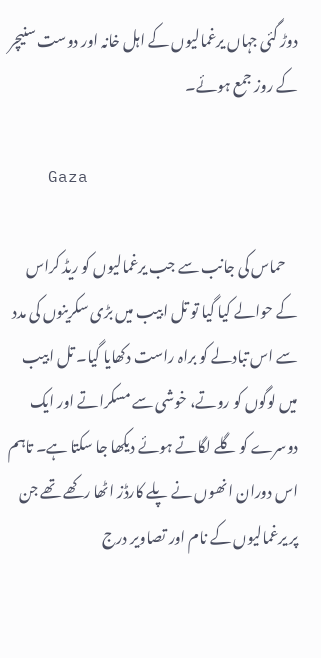دوڑ گئی جہاں یرغمالیوں کے اہل خانہ اور دوست سنیچر کے روز جمع ہوئے۔

    Gaza

    حماس کی جانب سے جب یرغمالیوں کو ریڈ کراس کے حوالے کیا گیا تو تل ابیب میں بڑی سکرینوں کی مدد سے اس تبادلے کو براہ راست دکھایا گیا۔ تل ابیب میں لوگوں کو روتے، خوشی سے مسکراتے اور ایک دوسرے کو گلے لگاتے ہوئے دیکھا جا سکتا ہے۔ تاہم اس دوران انھوں نے پلے کارڈز اٹھا رکھے تھے جن پر یرغمالیوں کے نام اور تصاویر درج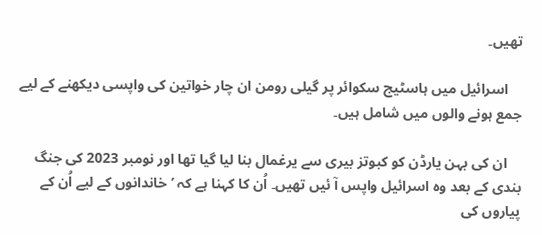تھیں۔

    اسرائیل میں ہاسٹیج سکوائر پر گیلی رومن ان چار خواتین کی واپسی دیکھنے کے لیے جمع ہونے والوں میں شامل ہیں۔

    ان کی بہن یارڈن کو کبوتز بیری سے یرغمال بنا لیا گیا تھا اور نومبر 2023 کی جنگ بندی کے بعد وہ اسرائیل واپس آ ئیں تھیں۔ اُن کا کہنا ہے کہ ’خاندانوں کے لیے اُن کے پیاروں کی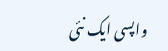واپسی ایک نئی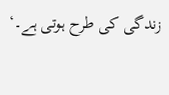زندگی کی طرح ہوتی ہے۔‘